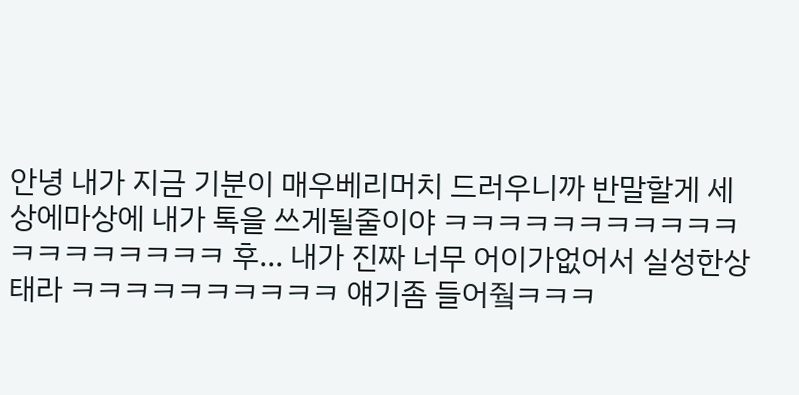안녕 내가 지금 기분이 매우베리머치 드러우니까 반말할게 세상에마상에 내가 톡을 쓰게될줄이야 ㅋㅋㅋㅋㅋㅋㅋㅋㅋㅋㅋㅋㅋㅋㅋㅋㅋㅋㅋ 후... 내가 진짜 너무 어이가없어서 실성한상태라 ㅋㅋㅋㅋㅋㅋㅋㅋㅋㅋ 얘기좀 들어줰ㅋㅋㅋ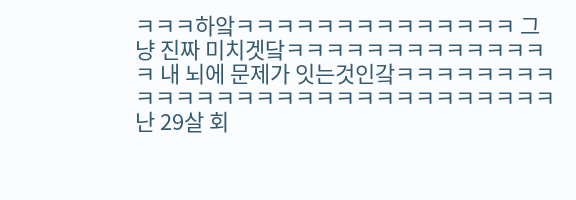ㅋㅋㅋ하앜ㅋㅋㅋㅋㅋㅋㅋㅋㅋㅋㅋㅋㅋㅋ 그냥 진짜 미치겟닼ㅋㅋㅋㅋㅋㅋㅋㅋㅋㅋㅋㅋㅋㅋ 내 뇌에 문제가 잇는것인갘ㅋㅋㅋㅋㅋㅋㅋㅋㅋㅋㅋㅋㅋㅋㅋㅋㅋㅋㅋㅋㅋㅋㅋㅋㅋㅋㅋㅋㅋ 난 29살 회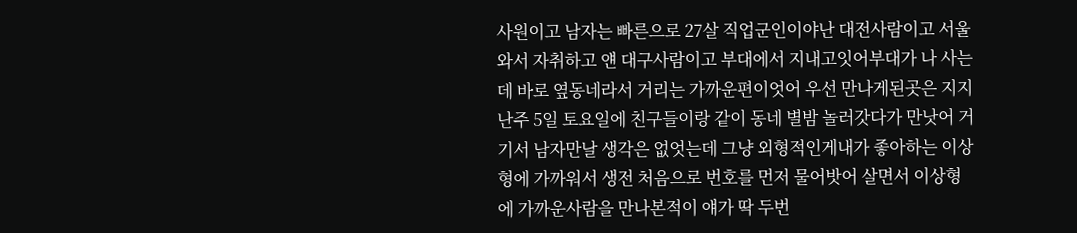사원이고 남자는 빠른으로 27살 직업군인이야난 대전사람이고 서울와서 자취하고 얜 대구사람이고 부대에서 지내고잇어부대가 나 사는데 바로 옆동네라서 거리는 가까운편이엇어 우선 만나게된곳은 지지난주 5일 토요일에 친구들이랑 같이 동네 별밤 놀러갓다가 만낫어 거기서 남자만날 생각은 없엇는데 그냥 외형적인게내가 좋아하는 이상형에 가까워서 생전 처음으로 번호를 먼저 물어밧어 살면서 이상형에 가까운사람을 만나본적이 얘가 딱 두번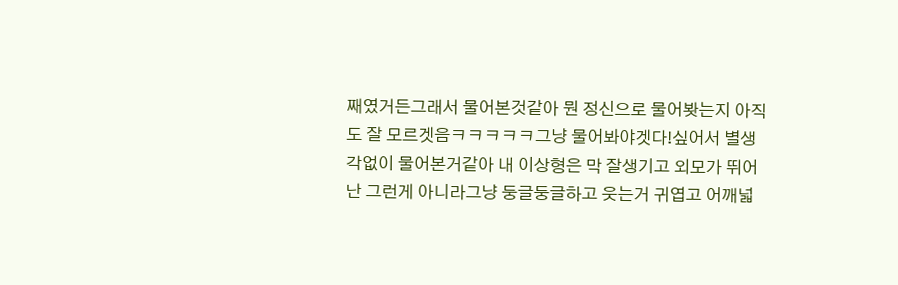째였거든그래서 물어본것같아 뭔 정신으로 물어봣는지 아직도 잘 모르겟음ㅋㅋㅋㅋㅋ그냥 물어봐야겟다!싶어서 별생각없이 물어본거같아 내 이상형은 막 잘생기고 외모가 뛰어난 그런게 아니라그냥 둥글둥글하고 웃는거 귀엽고 어깨넓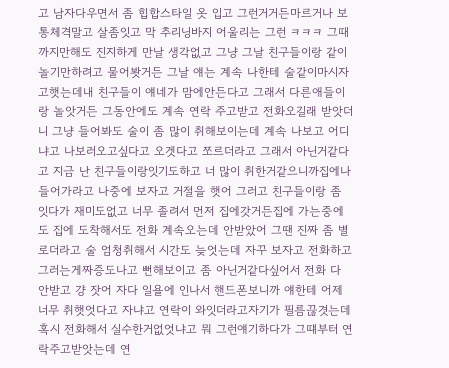고 남자다우면서 좀 힙합스타일 옷 입고 그런거거든마르거나 보통체격말고 살좀잇고 막 추리닝바지 어울리는 그런 ㅋㅋㅋ 그때까지만해도 진지하게 만날 생각없고 그냥 그날 친구들이랑 같이놀기만하려고 물어봣거든 그날 얘는 계속 나한테 술같이마시자고햇는데내 친구들이 얘네가 맘에안든다고 그래서 다른애들이랑 놀앗거든 그동안에도 계속 연락 주고받고 전화오길래 받앗더니 그냥 들어봐도 술이 좀 많이 취해보이는데 계속 나보고 어디냐고 나보러오고싶다고 오겟다고 쪼르더라고 그래서 아닌거같다고 지금 난 친구들이랑잇기도하고 너 많이 취한거같으니까집에나 들어가라고 나중에 보자고 거절을 햇어 그러고 친구들이랑 좀 잇다가 재미도없고 너무 졸려서 먼저 집에갓거든집에 가는중에도 집에 도착해서도 전화 계속오는데 안받았어 그땐 진짜 좀 별로더라고 술 엄청취해서 시간도 늦엇는데 자꾸 보자고 전화하고 그러는게짜증도나고 뻔해보이고 좀 아닌거같다싶어서 전화 다 안받고 걍 잣어 자다 일욜에 인나서 핸드폰보니까 얘한테 어제 너무 취햇엇다고 자냐고 연락이 와잇더라고자기가 필름끊겻는데 혹시 전화해서 실수한거없엇냐고 뭐 그런얘기하다가 그떄부터 연락주고받앗는데 연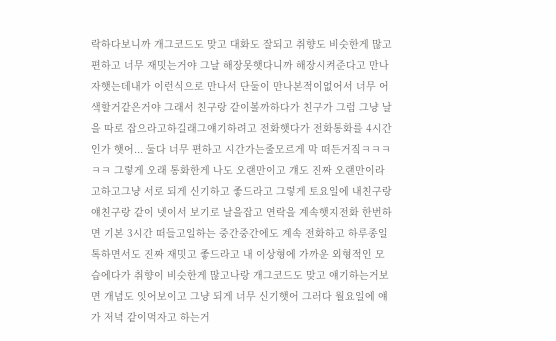락하다보니까 개그코드도 맞고 대화도 잘되고 취향도 비슷한게 많고 편하고 너무 재밋는거야 그날 해장못햇다니까 해장시켜준다고 만나자햇는데내가 이런식으로 만나서 단둘이 만나본적이없어서 너무 어색할거같은거야 그래서 친구랑 같이볼까하다가 친구가 그럼 그냥 날을 따로 잡으라고하길래그얘기하려고 전화햇다가 전화통화를 4시간인가 햇어... 둘다 너무 편하고 시간가는줄모르게 막 떠든거짘ㅋㅋㅋㅋㅋ 그렇게 오래 통화한게 나도 오랜만이고 걔도 진짜 오랜만이라고하고그냥 서로 되게 신기하고 좋드라고 그렇게 토요일에 내친구랑 얘친구랑 같이 넷이서 보기로 날을잡고 연락을 계속햇지전화 한번하면 기본 3시간 떠들고일하는 중간중간에도 계속 전화하고 하루종일 톡하면서도 진짜 재밋고 좋드라고 내 이상형에 가까운 외형적인 모습에다가 취향이 비슷한게 많고나랑 개그코드도 맞고 얘기하는거보면 개념도 잇어보이고 그냥 되게 너무 신기햇어 그러다 월요일에 얘가 저녁 같이먹자고 하는거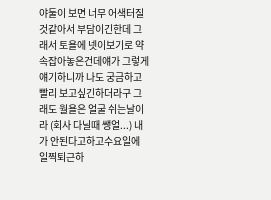야둘이 보면 너무 어색터질것같아서 부담이긴한데 그래서 토욜에 넷이보기로 약속잡아놓은건데얘가 그렇게 얘기하니까 나도 궁금하고 빨리 보고싶긴하더라구 그래도 월욜은 얼굴 쉬는날이라 (회사 다닐때 쌩얼...) 내가 안된다고하고수요일에 일찍퇴근하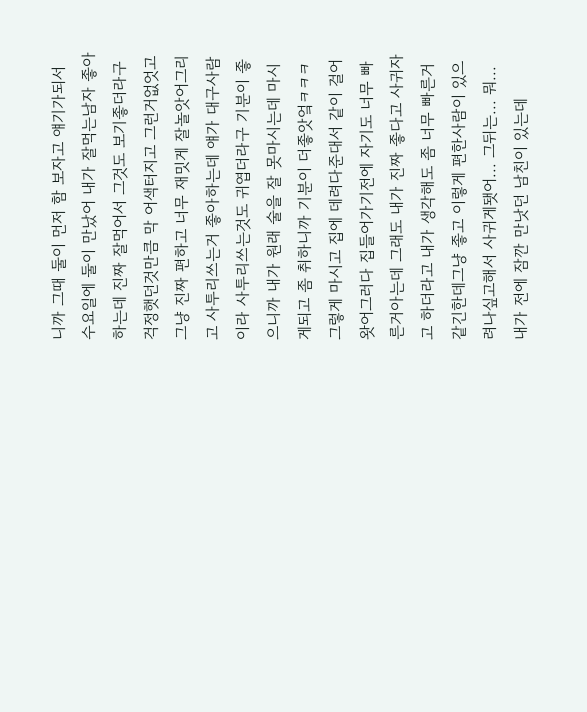니까 그때 둘이 먼저 함 보자고 얘기가되서 수요일에 둘이 만났어 내가 잘먹는남자 좋아하는데 진짜 잘먹어서 그것도 보기좋더라구걱정햇던것만큼 막 어색터지고 그런거없엇고 그냥 진짜 편하고 너무 재밋게 잘놀앗어그리고 사투리쓰는거 좋아하는데 얘가 대구사람이라 사투리쓰는것도 귀엽더라구 기분이 좋으니까 내가 원래 술을 잘 못마시는데 마시게되고 좀 취하니까 기분이 더좋앗엌ㅋㅋㅋ 그렇게 마시고 집에 데려다준대서 같이 걸어왓어그러다 집들어가기전에 자기도 너무 빠른거아는데 그래도 내가 진짜 좋다고 사귀자고 하더라고 내가 생각해도 좀 너무 빠른거같긴한데그냥 좋고 이렇게 편한사람이 있으려나싶고해서 사귀게됏어... 그뒤는... 뭐... 내가 전에 잠깐 만낫던 남친이 있는데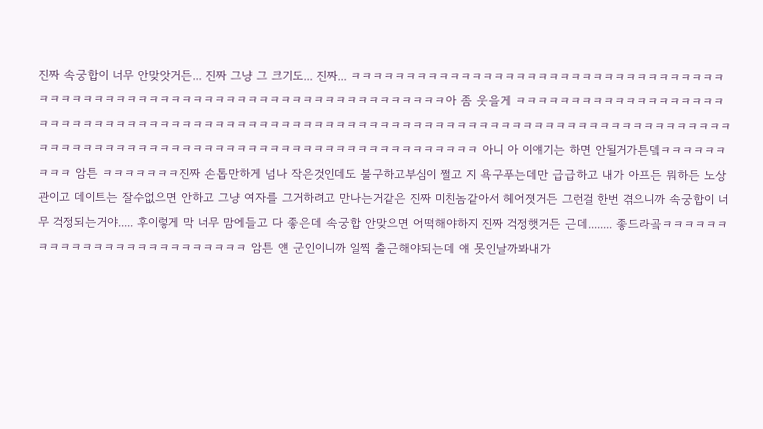진짜 속궁합이 너무 안맞앗거든... 진짜 그냥 그 크기도... 진짜... ㅋㅋㅋㅋㅋㅋㅋㅋㅋㅋㅋㅋㅋㅋㅋㅋㅋㅋㅋㅋㅋㅋㅋㅋㅋㅋㅋㅋㅋㅋㅋㅋㅋㅋㅋㅋㅋㅋㅋㅋㅋㅋㅋㅋㅋㅋㅋㅋㅋㅋㅋㅋㅋㅋㅋㅋㅋㅋㅋㅋㅋㅋㅋㅋㅋㅋㅋㅋㅋㅋㅋ아 좀 웃을게 ㅋㅋㅋㅋㅋㅋㅋㅋㅋㅋㅋㅋㅋㅋㅋㅋㅋㅋㅋㅋㅋㅋㅋㅋㅋㅋㅋㅋㅋㅋㅋㅋㅋㅋㅋㅋㅋㅋㅋㅋㅋㅋㅋㅋㅋㅋㅋㅋㅋㅋㅋㅋㅋㅋㅋㅋㅋㅋㅋㅋㅋㅋㅋㅋㅋㅋㅋㅋㅋㅋㅋㅋㅋㅋㅋㅋㅋㅋㅋㅋㅋㅋㅋㅋㅋㅋㅋㅋㅋㅋㅋㅋㅋㅋㅋㅋㅋㅋㅋㅋㅋㅋㅋㅋㅋㅋㅋㅋㅋㅋㅋㅋㅋㅋㅋㅋㅋㅋㅋㅋㅋㅋ 아니 아 이얘기는 하면 안될거가튼뎈ㅋㅋㅋㅋㅋㅋㅋㅋㅋ 암튼 ㅋㅋㅋㅋㅋㅋㅋ진짜 손톱만하게 넘나 작은것인데도 불구하고부심이 쩔고 지 욕구푸는데만 급급하고 내가 아프든 뭐하든 노상관이고 데이트는 잘수없으면 안하고 그냥 여자를 그거하려고 만나는거같은 진짜 미친놈같아서 헤어졋거든 그런걸 한번 겪으니까 속궁합이 너무 걱정되는거야..... 후이렇게 막 너무 맘에들고 다 좋은데 속궁합 안맞으면 어떡해야하지 진짜 걱정햇거든 근데........ 좋드라곸ㅋㅋㅋㅋㅋㅋㅋㅋㅋㅋㅋㅋㅋㅋㅋㅋㅋㅋㅋㅋㅋㅋㅋㅋㅋ 암튼 얜 군인이니까 일찍 출근해야되는데 얘 못인날까봐내가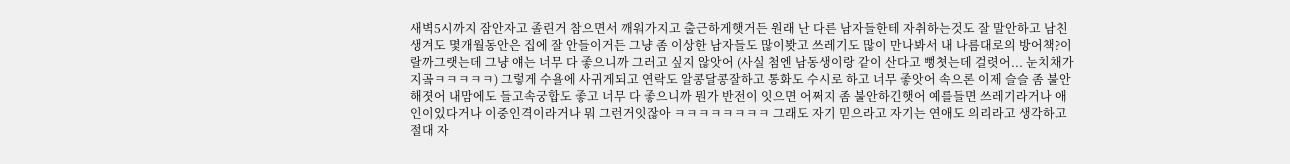새벽5시까지 잠안자고 졸린거 참으면서 깨워가지고 출근하게햇거든 원래 난 다른 남자들한테 자취하는것도 잘 말안하고 남친생겨도 몇개월동안은 집에 잘 안들이거든 그냥 좀 이상한 남자들도 많이봣고 쓰레기도 많이 만나봐서 내 나름대로의 방어책?이랄까그랫는데 그냥 얘는 너무 다 좋으니까 그러고 싶지 않앗어 (사실 첨엔 남동생이랑 같이 산다고 뻥쳣는데 걸렷어... 눈치채가지곸ㅋㅋㅋㅋㅋ) 그렇게 수욜에 사귀게되고 연락도 알콩달콩잘하고 통화도 수시로 하고 너무 좋앗어 속으론 이제 슬슬 좀 불안해졋어 내맘에도 들고속궁합도 좋고 너무 다 좋으니까 뭔가 반전이 잇으면 어쩌지 좀 불안하긴햇어 예를들면 쓰레기라거나 애인이있다거나 이중인격이라거나 뭐 그런거잇잖아 ㅋㅋㅋㅋㅋㅋㅋㅋ 그래도 자기 믿으라고 자기는 연애도 의리라고 생각하고 절대 자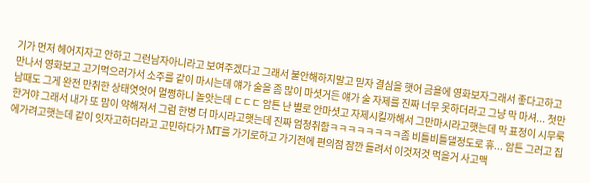기가 먼저 헤어지자고 안하고 그런남자아니라고 보여주겠다고 그래서 불안해하지말고 믿자 결심을 햇어 금욜에 영화보자그래서 좋다고하고 만나서 영화보고 고기먹으러가서 소주를 같이 마시는데 얘가 술을 좀 많이 마셧거든 얘가 술 자제를 진짜 너무 못하더라고 그냥 막 마셔... 첫만남때도 그게 완전 만취한 상태엿엇어 멀쩡하니 놀앗는데 ㄷㄷㄷ 암튼 난 별로 안마셧고 자제시킬까해서 그만마시라고햇는데 막 표정이 시무룩한거야 그래서 내가 또 맘이 약해져서 그럼 한병 더 마시라고햇는데 진짜 엄청취함ㅋㅋㅋㅋㅋㅋㅋㅋ좀 비틀비틀댈정도로 휴... 암튼 그러고 집에가려고햇는데 같이 잇자고하더라고 고민하다가 MT를 가기로하고 가기전에 편의점 잠깐 들려서 이것저것 먹을거 사고맥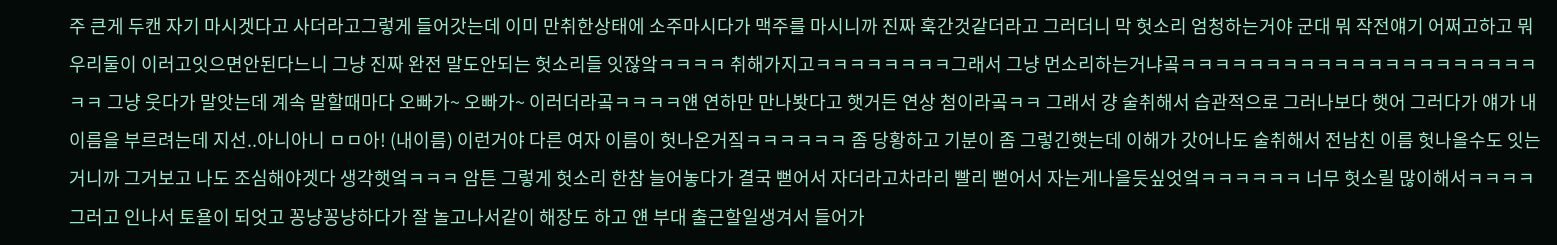주 큰게 두캔 자기 마시겟다고 사더라고그렇게 들어갓는데 이미 만취한상태에 소주마시다가 맥주를 마시니까 진짜 훅간것같더라고 그러더니 막 헛소리 엄청하는거야 군대 뭐 작전얘기 어쩌고하고 뭐 우리둘이 이러고잇으면안된다느니 그냥 진짜 완전 말도안되는 헛소리들 잇잖앜ㅋㅋㅋㅋ 취해가지고ㅋㅋㅋㅋㅋㅋㅋㅋ그래서 그냥 먼소리하는거냐곸ㅋㅋㅋㅋㅋㅋㅋㅋㅋㅋㅋㅋㅋㅋㅋㅋㅋㅋㅋㅋㅋㅋㅋ 그냥 웃다가 말앗는데 계속 말할때마다 오빠가~ 오빠가~ 이러더라곸ㅋㅋㅋㅋ얜 연하만 만나봣다고 햇거든 연상 첨이라곸ㅋㅋ 그래서 걍 술취해서 습관적으로 그러나보다 햇어 그러다가 얘가 내 이름을 부르려는데 지선..아니아니 ㅁㅁ아! (내이름) 이런거야 다른 여자 이름이 헛나온거짘ㅋㅋㅋㅋㅋㅋ 좀 당황하고 기분이 좀 그렇긴햇는데 이해가 갓어나도 술취해서 전남친 이름 헛나올수도 잇는거니까 그거보고 나도 조심해야겟다 생각햇엌ㅋㅋㅋ 암튼 그렇게 헛소리 한참 늘어놓다가 결국 뻗어서 자더라고차라리 빨리 뻗어서 자는게나을듯싶엇엌ㅋㅋㅋㅋㅋㅋ 너무 헛소릴 많이해서ㅋㅋㅋㅋ 그러고 인나서 토욜이 되엇고 꽁냥꽁냥하다가 잘 놀고나서같이 해장도 하고 얜 부대 출근할일생겨서 들어가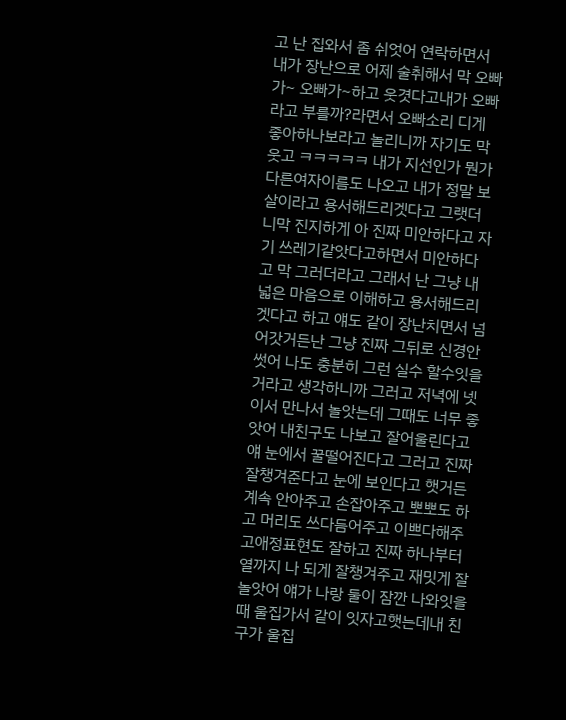고 난 집와서 좀 쉬엇어 연락하면서 내가 장난으로 어제 술취해서 막 오빠가~ 오빠가~하고 웃겻다고내가 오빠라고 부를까?라면서 오빠소리 디게 좋아하나보라고 놀리니까 자기도 막 웃고 ㅋㅋㅋㅋㅋ 내가 지선인가 뭔가 다른여자이름도 나오고 내가 정말 보살이라고 용서해드리겟다고 그랫더니막 진지하게 아 진짜 미안하다고 자기 쓰레기같앗다고하면서 미안하다고 막 그러더라고 그래서 난 그냥 내 넓은 마음으로 이해하고 용서해드리겟다고 하고 얘도 같이 장난치면서 넘어갓거든난 그냥 진짜 그뒤로 신경안썻어 나도 충분히 그런 실수 할수잇을거라고 생각하니까 그러고 저녁에 넷이서 만나서 놀앗는데 그때도 너무 좋앗어 내친구도 나보고 잘어울린다고 얘 눈에서 꿀떨어진다고 그러고 진짜 잘챙겨준다고 눈에 보인다고 햇거든 계속 안아주고 손잡아주고 뽀뽀도 하고 머리도 쓰다듬어주고 이쁘다해주고애정표현도 잘하고 진짜 하나부터 열까지 나 되게 잘챙겨주고 재밋게 잘놀앗어 얘가 나랑 둘이 잠깐 나와잇을때 울집가서 같이 잇자고햇는데내 친구가 울집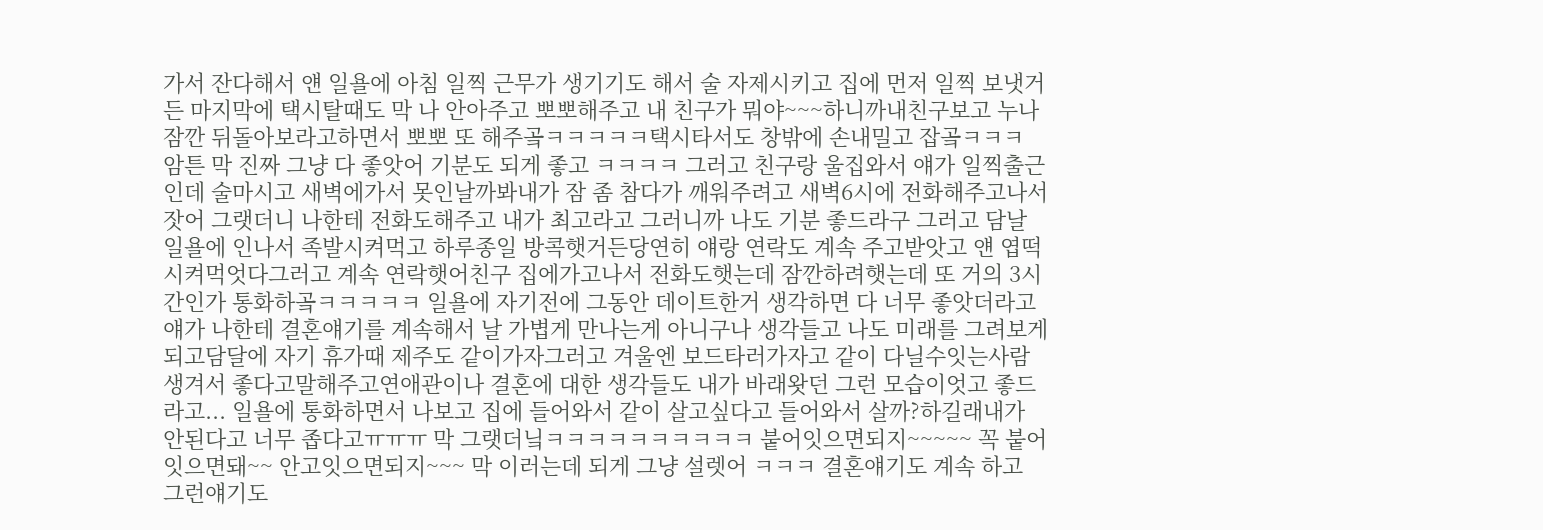가서 잔다해서 얜 일욜에 아침 일찍 근무가 생기기도 해서 술 자제시키고 집에 먼저 일찍 보냇거든 마지막에 택시탈때도 막 나 안아주고 뽀뽀해주고 내 친구가 뭐야~~~하니까내친구보고 누나 잠깐 뒤돌아보라고하면서 뽀뽀 또 해주곸ㅋㅋㅋㅋㅋ택시타서도 창밖에 손내밀고 잡곸ㅋㅋㅋ 암튼 막 진짜 그냥 다 좋앗어 기분도 되게 좋고 ㅋㅋㅋㅋ 그러고 친구랑 울집와서 얘가 일찍출근인데 술마시고 새벽에가서 못인날까봐내가 잠 좀 참다가 깨워주려고 새벽6시에 전화해주고나서 잣어 그랫더니 나한테 전화도해주고 내가 최고라고 그러니까 나도 기분 좋드라구 그러고 담날 일욜에 인나서 족발시켜먹고 하루종일 방콕햇거든당연히 얘랑 연락도 계속 주고받앗고 얜 엽떡시켜먹엇다그러고 계속 연락햇어친구 집에가고나서 전화도햇는데 잠깐하려햇는데 또 거의 3시간인가 통화하곸ㅋㅋㅋㅋㅋ 일욜에 자기전에 그동안 데이트한거 생각하면 다 너무 좋앗더라고 얘가 나한테 결혼얘기를 계속해서 날 가볍게 만나는게 아니구나 생각들고 나도 미래를 그려보게되고담달에 자기 휴가때 제주도 같이가자그러고 겨울엔 보드타러가자고 같이 다닐수잇는사람생겨서 좋다고말해주고연애관이나 결혼에 대한 생각들도 내가 바래왓던 그런 모습이엇고 좋드라고... 일욜에 통화하면서 나보고 집에 들어와서 같이 살고싶다고 들어와서 살까?하길래내가 안된다고 너무 좁다고ㅠㅠㅠ 막 그랫더닠ㅋㅋㅋㅋㅋㅋㅋㅋㅋㅋ 붙어잇으면되지~~~~~ 꼭 붙어잇으면돼~~ 안고잇으면되지~~~ 막 이러는데 되게 그냥 설렛어 ㅋㅋㅋ 결혼얘기도 계속 하고 그런얘기도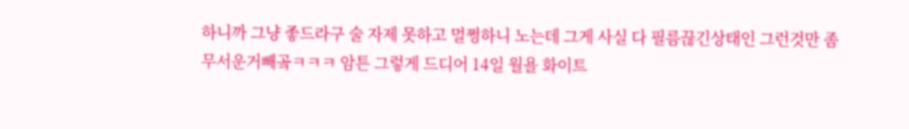하니까 그냥 좋드라구 술 자제 못하고 멀쩡하니 노는데 그게 사실 다 필름끊긴상태인 그런것만 좀 무서운거빼곸ㅋㅋㅋ 암튼 그렇게 드디어 14일 월욜 화이트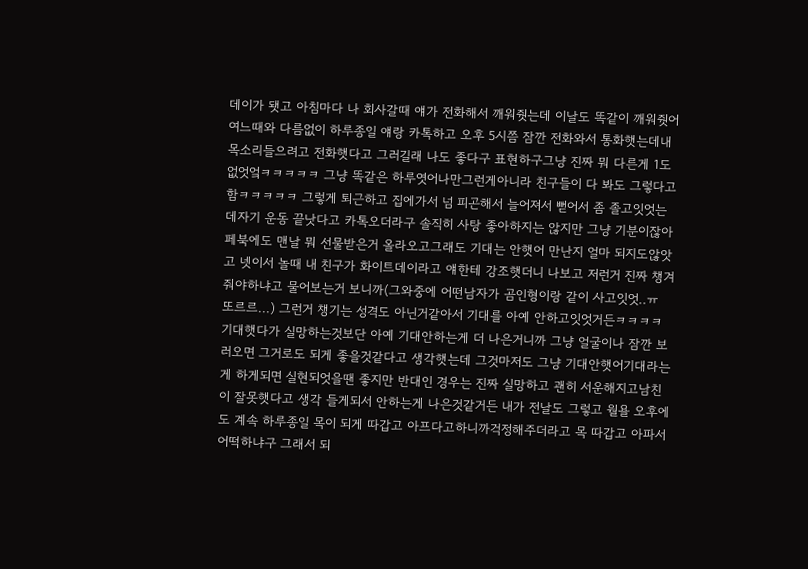데이가 됏고 아침마다 나 회사갈때 얘가 전화해서 깨워줫는데 이날도 똑같이 깨워줫어 여느때와 다름없이 하루종일 얘랑 카톡하고 오후 5시쯤 잠깐 전화와서 통화햇는데내 목소리들으려고 전화햇다고 그러길래 나도 좋다구 표현하구그냥 진짜 뭐 다른게 1도 없엇엌ㅋㅋㅋㅋㅋ 그냥 똑같은 하루엿어나만그런게아니라 친구들이 다 봐도 그렇다고함ㅋㅋㅋㅋㅋ 그렇게 퇴근하고 집에가서 넘 피곤해서 늘어져서 뻗어서 좀 졸고잇엇는데자기 운동 끝낫다고 카톡오더라구 솔직히 사탕 좋아하지는 않지만 그냥 기분이잖아 페북에도 맨날 뭐 선물받은거 올라오고그래도 기대는 안햇어 만난지 얼마 되지도않앗고 넷이서 놀때 내 친구가 화이트데이라고 얘한테 강조햇더니 나보고 저런거 진짜 챙겨줘야하냐고 물어보는거 보니까(그와중에 어떤남자가 곰인형이랑 같이 사고잇엇..ㅠ 또르르...) 그런거 챙기는 성격도 아닌거같아서 기대를 아예 안하고잇엇거든ㅋㅋㅋㅋ기대햇다가 실망하는것보단 아예 기대안하는게 더 나은거니까 그냥 얼굴이나 잠깐 보러오면 그거로도 되게 좋을것같다고 생각햇는데 그것마저도 그냥 기대안햇어기대라는게 하게되면 실현되엇을땐 좋지만 반대인 경우는 진짜 실망하고 괜히 서운해지고남친이 잘못햇다고 생각 들게되서 안하는게 나은것같거든 내가 전날도 그렇고 월욜 오후에도 계속 하루종일 목이 되게 따갑고 아프다고하니까걱정해주더라고 목 따갑고 아파서 어떡하냐구 그래서 되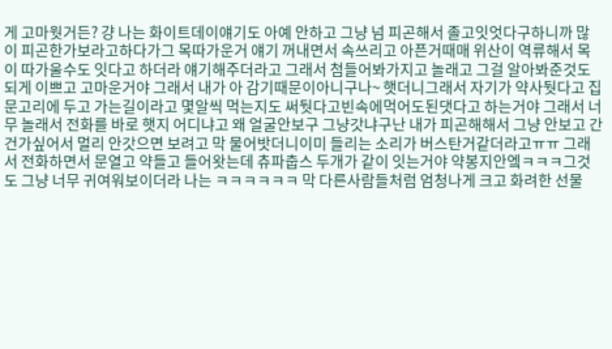게 고마웟거든? 걍 나는 화이트데이얘기도 아예 안하고 그냥 넘 피곤해서 졸고잇엇다구하니까 많이 피곤한가보라고하다가그 목따가운거 얘기 꺼내면서 속쓰리고 아픈거때매 위산이 역류해서 목이 따가울수도 잇다고 하더라 얘기해주더라고 그래서 첨들어봐가지고 놀래고 그걸 알아봐준것도 되게 이쁘고 고마운거야 그래서 내가 아 감기때문이아니구나~ 햇더니그래서 자기가 약사둿다고 집 문고리에 두고 가는길이라고 몇알씩 먹는지도 써둿다고빈속에먹어도된댓다고 하는거야 그래서 너무 놀래서 전화를 바로 햇지 어디냐고 왜 얼굴안보구 그냥갓냐구난 내가 피곤해해서 그냥 안보고 간건가싶어서 멀리 안갓으면 보려고 막 물어밧더니이미 들리는 소리가 버스탄거같더라고ㅠㅠ 그래서 전화하면서 문열고 약들고 들어왓는데 츄파춥스 두개가 같이 잇는거야 약봉지안엨ㅋㅋㅋ그것도 그냥 너무 귀여워보이더라 나는 ㅋㅋㅋㅋㅋㅋ 막 다른사람들처럼 엄청나게 크고 화려한 선물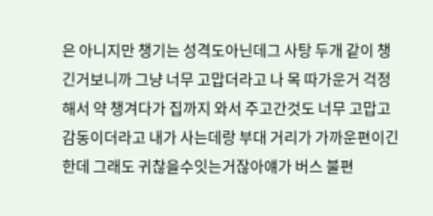은 아니지만 챙기는 성격도아닌데그 사탕 두개 같이 챙긴거보니까 그냥 너무 고맙더라고 나 목 따가운거 걱정해서 약 챙겨다가 집까지 와서 주고간것도 너무 고맙고 감동이더라고 내가 사는데랑 부대 거리가 가까운편이긴한데 그래도 귀찮을수잇는거잖아얘가 버스 불편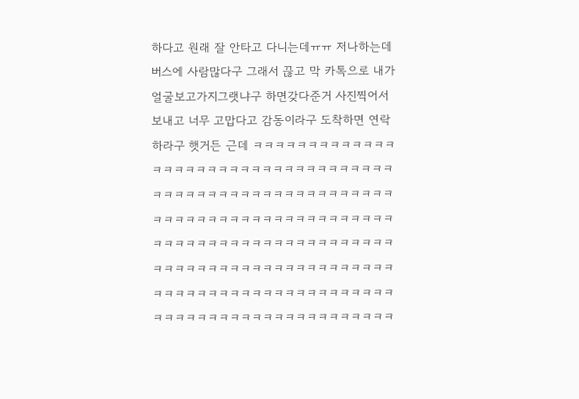하다고 원래 잘 안타고 다니는데ㅠㅠ 저나하는데 버스에 사람많다구 그래서 끊고 막 카톡으로 내가 얼굴보고가지그랫냐구 하면갖다준거 사진찍어서 보내고 너무 고맙다고 감동이라구 도착하면 연락하라구 햇거든 근데 ㅋㅋㅋㅋㅋㅋㅋㅋㅋㅋㅋㅋㅋㅋㅋㅋㅋㅋㅋㅋㅋㅋㅋㅋㅋㅋㅋㅋㅋㅋㅋㅋㅋㅋㅋㅋㅋㅋㅋㅋㅋㅋㅋㅋㅋㅋㅋㅋㅋㅋㅋㅋㅋㅋㅋㅋㅋㅋㅋㅋㅋㅋㅋㅋㅋㅋㅋㅋㅋㅋㅋㅋㅋㅋㅋㅋㅋㅋㅋㅋㅋㅋㅋㅋㅋㅋㅋㅋㅋㅋㅋㅋㅋㅋㅋㅋㅋㅋㅋㅋㅋㅋㅋㅋㅋㅋㅋㅋㅋㅋㅋㅋㅋㅋㅋㅋㅋㅋㅋㅋㅋㅋㅋㅋㅋㅋㅋㅋㅋㅋㅋㅋㅋㅋㅋㅋㅋㅋㅋㅋㅋㅋㅋㅋㅋㅋㅋㅋㅋㅋㅋㅋㅋㅋㅋㅋㅋㅋㅋㅋㅋㅋㅋㅋㅋㅋㅋ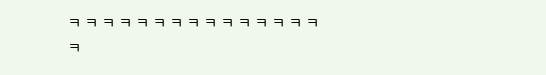ㅋㅋㅋㅋㅋㅋㅋㅋㅋㅋㅋㅋㅋㅋㅋㅋ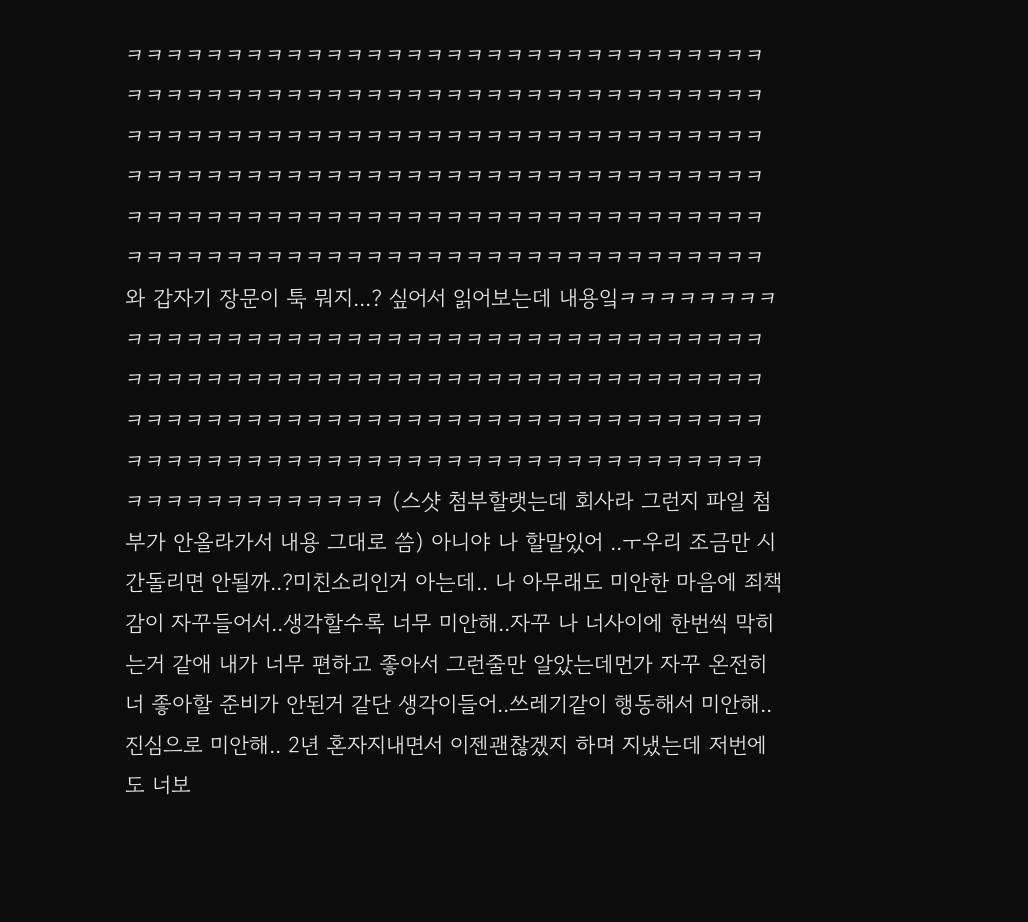ㅋㅋㅋㅋㅋㅋㅋㅋㅋㅋㅋㅋㅋㅋㅋㅋㅋㅋㅋㅋㅋㅋㅋㅋㅋㅋㅋㅋㅋㅋㅋㅋㅋㅋㅋㅋㅋㅋㅋㅋㅋㅋㅋㅋㅋㅋㅋㅋㅋㅋㅋㅋㅋㅋㅋㅋㅋㅋㅋㅋㅋㅋㅋㅋㅋㅋㅋㅋㅋㅋㅋㅋㅋㅋㅋㅋㅋㅋㅋㅋㅋㅋㅋㅋㅋㅋㅋㅋㅋㅋㅋㅋㅋㅋㅋㅋㅋㅋㅋㅋㅋㅋㅋㅋㅋㅋㅋㅋㅋㅋㅋㅋㅋㅋㅋㅋㅋㅋㅋㅋㅋㅋㅋㅋㅋㅋㅋㅋㅋㅋㅋㅋㅋㅋㅋㅋㅋㅋㅋㅋㅋㅋㅋㅋㅋㅋㅋㅋㅋㅋㅋㅋㅋㅋㅋㅋㅋㅋㅋㅋㅋㅋㅋㅋㅋㅋㅋㅋㅋㅋㅋㅋㅋㅋㅋㅋㅋㅋㅋㅋㅋㅋㅋㅋㅋㅋㅋㅋㅋㅋㅋㅋ 와 갑자기 장문이 툭 뭐지...? 싶어서 읽어보는데 내용잌ㅋㅋㅋㅋㅋㅋㅋㅋㅋㅋㅋㅋㅋㅋㅋㅋㅋㅋㅋㅋㅋㅋㅋㅋㅋㅋㅋㅋㅋㅋㅋㅋㅋㅋㅋㅋㅋㅋㅋㅋㅋㅋㅋㅋㅋㅋㅋㅋㅋㅋㅋㅋㅋㅋㅋㅋㅋㅋㅋㅋㅋㅋㅋㅋㅋㅋㅋㅋㅋㅋㅋㅋㅋㅋㅋㅋㅋㅋㅋㅋㅋㅋㅋㅋㅋㅋㅋㅋㅋㅋㅋㅋㅋㅋㅋㅋㅋㅋㅋㅋㅋㅋㅋㅋㅋㅋㅋㅋㅋㅋㅋㅋㅋㅋㅋㅋㅋㅋㅋㅋㅋㅋㅋㅋㅋㅋㅋㅋㅋㅋㅋㅋㅋㅋㅋㅋㅋㅋㅋㅋㅋㅋㅋㅋㅋㅋㅋㅋㅋ (스샷 첨부할랫는데 회사라 그런지 파일 첨부가 안올라가서 내용 그대로 씀) 아니야 나 할말있어 ..ㅜ우리 조금만 시간돌리면 안될까..?미친소리인거 아는데.. 나 아무래도 미안한 마음에 죄책감이 자꾸들어서..생각할수록 너무 미안해..자꾸 나 너사이에 한번씩 막히는거 같애 내가 너무 편하고 좋아서 그런줄만 알았는데먼가 자꾸 온전히 너 좋아할 준비가 안된거 같단 생각이들어..쓰레기같이 행동해서 미안해.. 진심으로 미안해.. 2년 혼자지내면서 이젠괜찮겠지 하며 지냈는데 저번에도 너보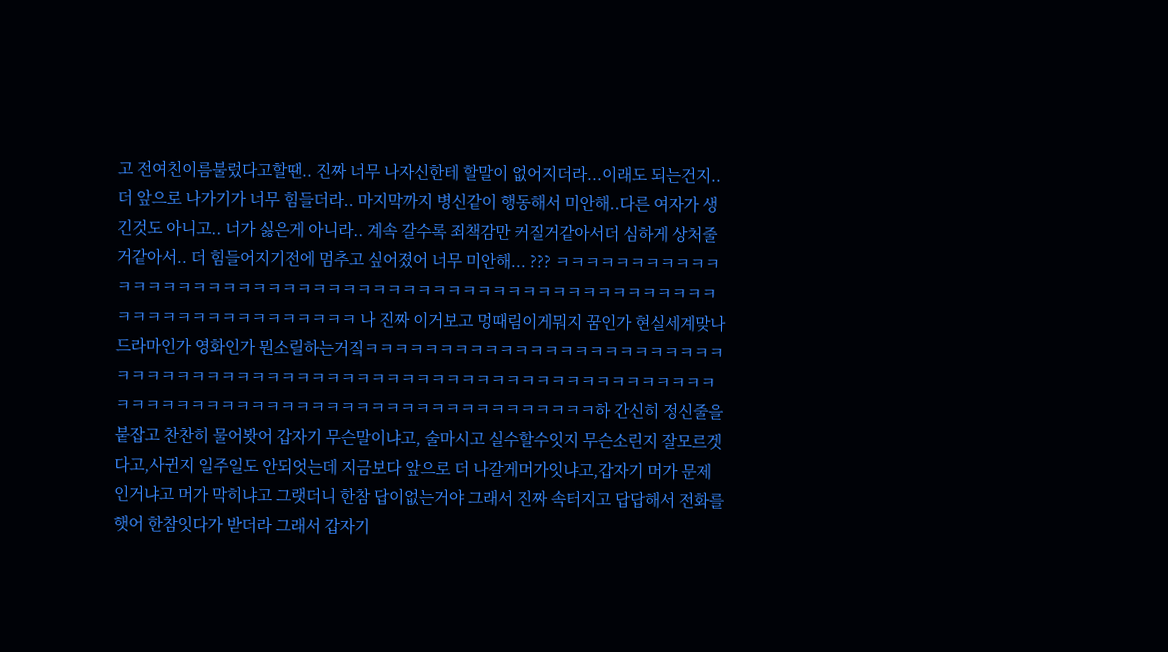고 전여친이름불렀다고할땐.. 진짜 너무 나자신한테 할말이 없어지더라...이래도 되는건지.. 더 앞으로 나가기가 너무 힘들더라.. 마지막까지 병신같이 행동해서 미안해..다른 여자가 생긴것도 아니고.. 너가 싫은게 아니라.. 계속 갈수록 죄책감만 커질거같아서더 심하게 상처줄거같아서.. 더 힘들어지기전에 멈추고 싶어졌어 너무 미안해... ??? ㅋㅋㅋㅋㅋㅋㅋㅋㅋㅋㅋㅋㅋㅋㅋㅋㅋㅋㅋㅋㅋㅋㅋㅋㅋㅋㅋㅋㅋㅋㅋㅋㅋㅋㅋㅋㅋㅋㅋㅋㅋㅋㅋㅋㅋㅋㅋㅋㅋㅋㅋㅋㅋㅋㅋㅋㅋㅋㅋㅋㅋㅋㅋㅋㅋㅋㅋ 나 진짜 이거보고 멍때림이게뭐지 꿈인가 현실세계맞나 드라마인가 영화인가 뭔소릴하는거짘ㅋㅋㅋㅋㅋㅋㅋㅋㅋㅋㅋㅋㅋㅋㅋㅋㅋㅋㅋㅋㅋㅋㅋㅋㅋㅋㅋㅋㅋㅋㅋㅋㅋㅋㅋㅋㅋㅋㅋㅋㅋㅋㅋㅋㅋㅋㅋㅋㅋㅋㅋㅋㅋㅋㅋㅋㅋㅋㅋㅋㅋㅋㅋㅋㅋㅋㅋㅋㅋㅋㅋㅋㅋㅋㅋㅋㅋㅋㅋㅋㅋㅋㅋㅋㅋㅋㅋㅋㅋㅋㅋㅋㅋㅋㅋㅋ하 간신히 정신줄을 붙잡고 찬찬히 물어봣어 갑자기 무슨말이냐고, 술마시고 실수할수잇지 무슨소린지 잘모르겟다고,사귄지 일주일도 안되엇는데 지금보다 앞으로 더 나갈게머가잇냐고,갑자기 머가 문제인거냐고 머가 막히냐고 그랫더니 한참 답이없는거야 그래서 진짜 속터지고 답답해서 전화를 햇어 한참잇다가 받더라 그래서 갑자기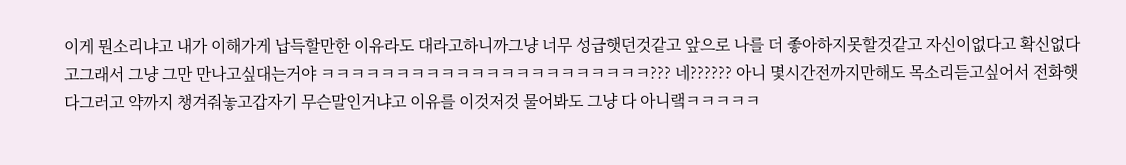이게 뭔소리냐고 내가 이해가게 납득할만한 이유라도 대라고하니까그냥 너무 성급햇던것같고 앞으로 나를 더 좋아하지못할것같고 자신이없다고 확신없다고그래서 그냥 그만 만나고싶대는거야 ㅋㅋㅋㅋㅋㅋㅋㅋㅋㅋㅋㅋㅋㅋㅋㅋㅋㅋㅋㅋㅋㅋ??? 네?????? 아니 몇시간전까지만해도 목소리듣고싶어서 전화햇다그러고 약까지 챙겨줘놓고갑자기 무슨말인거냐고 이유를 이것저것 물어봐도 그냥 다 아니랰ㅋㅋㅋㅋㅋ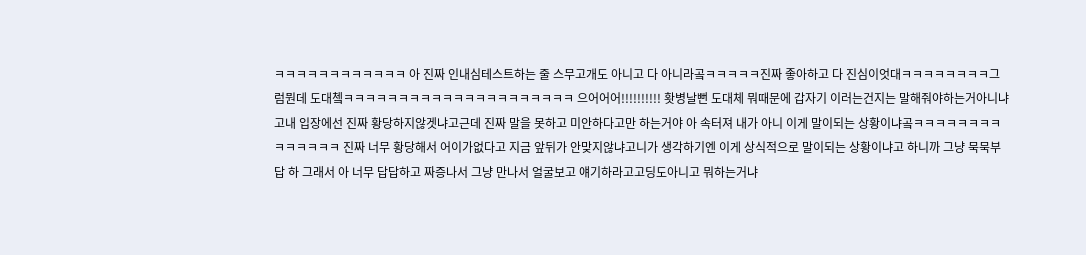ㅋㅋㅋㅋㅋㅋㅋㅋㅋㅋㅋㅋ 아 진짜 인내심테스트하는 줄 스무고개도 아니고 다 아니라곸ㅋㅋㅋㅋㅋ진짜 좋아하고 다 진심이엇대ㅋㅋㅋㅋㅋㅋㅋㅋ그럼뭔데 도대쳌ㅋㅋㅋㅋㅋㅋㅋㅋㅋㅋㅋㅋㅋㅋㅋㅋㅋㅋㅋㅋㅋ 으어어어!!!!!!!!!! 홧병날뻔 도대체 뭐때문에 갑자기 이러는건지는 말해줘야하는거아니냐고내 입장에선 진짜 황당하지않겟냐고근데 진짜 말을 못하고 미안하다고만 하는거야 아 속터져 내가 아니 이게 말이되는 상황이냐곸ㅋㅋㅋㅋㅋㅋㅋㅋㅋㅋㅋㅋㅋㅋ 진짜 너무 황당해서 어이가없다고 지금 앞뒤가 안맞지않냐고니가 생각하기엔 이게 상식적으로 말이되는 상황이냐고 하니까 그냥 묵묵부답 하 그래서 아 너무 답답하고 짜증나서 그냥 만나서 얼굴보고 얘기하라고고딩도아니고 뭐하는거냐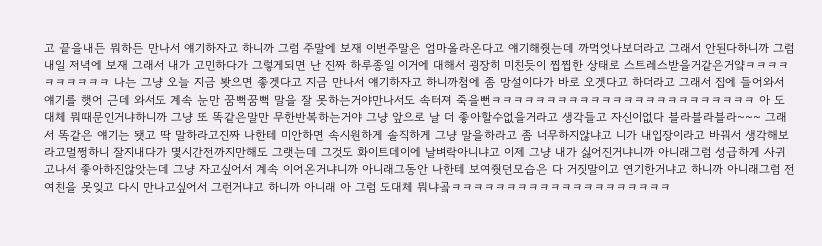고 끝을내든 뭐하든 만나서 얘기하자고 하니까 그럼 주말에 보재 이번주말은 엄마올라온다고 얘기해줫는데 까먹엇나보더라고 그래서 안된다하니까 그럼 내일 저녁에 보재 그래서 내가 고민하다가 그렇게되면 난 진짜 하루종일 이거에 대해서 굉장히 미친듯이 찝찝한 상태로 스트레스받을거같은거얔ㅋㅋㅋㅋㅋㅋㅋㅋㅋㅋ 나는 그냥 오늘 지금 봣으면 좋겟다고 지금 만나서 얘기하자고 하니까첨에 좀 망설이다가 바로 오겟다고 하더라고 그래서 집에 들어와서 얘기를 햇어 근데 와서도 계속 눈만 꿈뻑꿈뻑 말을 잘 못하는거야만나서도 속터져 죽을뻔ㅋㅋㅋㅋㅋㅋㅋㅋㅋㅋㅋㅋㅋㅋㅋㅋㅋㅋㅋㅋㅋㅋㅋㅋ 아 도대체 뭐때문인거냐하니까 그냥 또 똑같은말만 무한반복하는거야 그냥 앞으로 날 더 좋아할수없을거라고 생각들고 자신이없다 블라블라블라~~~ 그래서 똑같은 얘기는 됏고 딱 말하라고진짜 나한테 미안하면 속시원하게 솔직하게 그냥 말을하라고 좀 너무하지않냐고 니가 내입장이라고 바꿔서 생각해보라고멀쩡하니 잘지내다가 몇시간전까지만해도 그랫는데 그것도 화이트데이에 날벼락아니냐고 이제 그냥 내가 싫어진거냐니까 아니래그럼 성급하게 사귀고나서 좋아하진않앗는데 그냥 자고싶어서 계속 이어온거냐니까 아니래그동안 나한테 보여줫던모습은 다 거짓말이고 연기한거냐고 하니까 아니래그럼 전여친을 못잊고 다시 만나고싶어서 그런거냐고 하니까 아니래 아 그럼 도대체 뭐냐곸ㅋㅋㅋㅋㅋㅋㅋㅋㅋㅋㅋㅋㅋㅋㅋㅋㅋㅋㅋㅋ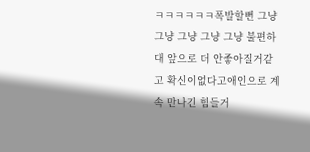ㅋㅋㅋㅋㅋㅋ폭발할뻔 그냥 그냥 그냥 그냥 그냥 불편하대 앞으로 더 안좋아질거같고 확신이없다고애인으로 계속 만나긴 힘들거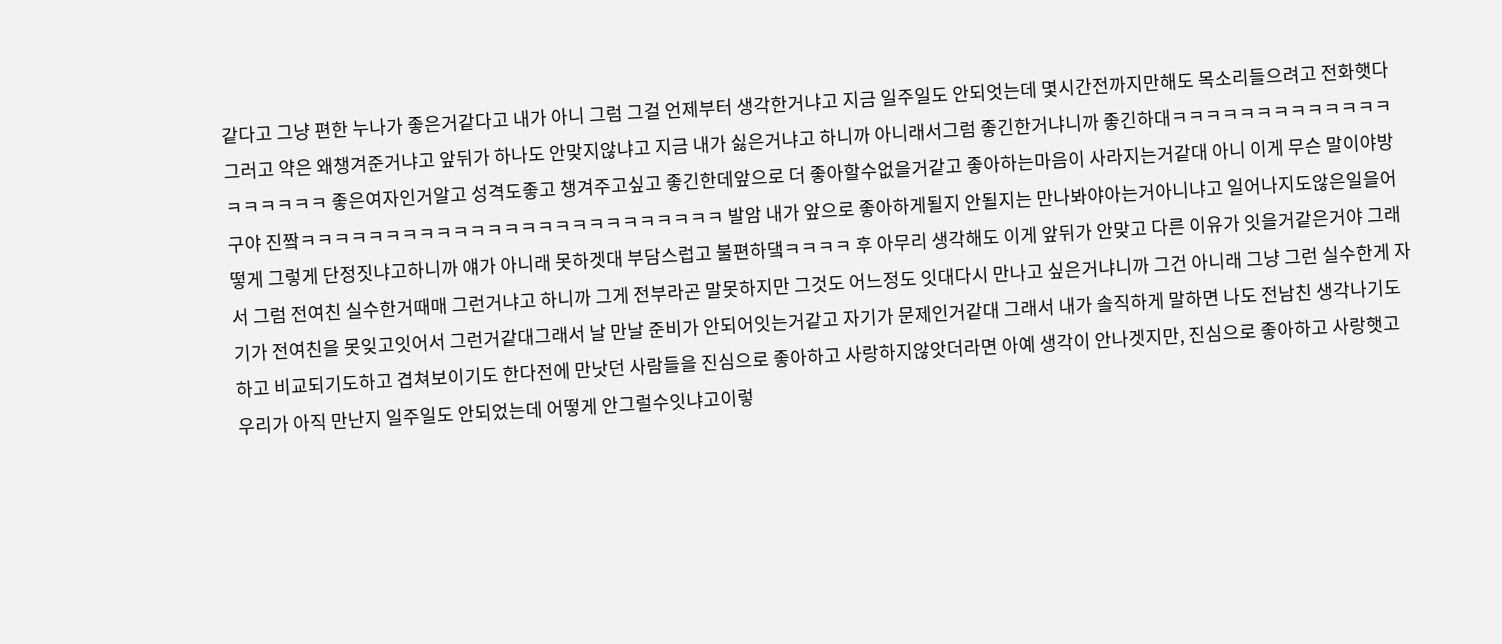같다고 그냥 편한 누나가 좋은거같다고 내가 아니 그럼 그걸 언제부터 생각한거냐고 지금 일주일도 안되엇는데 몇시간전까지만해도 목소리들으려고 전화햇다그러고 약은 왜챙겨준거냐고 앞뒤가 하나도 안맞지않냐고 지금 내가 싫은거냐고 하니까 아니래서그럼 좋긴한거냐니까 좋긴하대ㅋㅋㅋㅋㅋㅋㅋㅋㅋㅋㅋㅋㅋㅋㅋㅋㅋㅋㅋ 좋은여자인거알고 성격도좋고 챙겨주고싶고 좋긴한데앞으로 더 좋아할수없을거같고 좋아하는마음이 사라지는거같대 아니 이게 무슨 말이야방구야 진짴ㅋㅋㅋㅋㅋㅋㅋㅋㅋㅋㅋㅋㅋㅋㅋㅋㅋㅋㅋㅋㅋㅋㅋㅋㅋ 발암 내가 앞으로 좋아하게될지 안될지는 만나봐야아는거아니냐고 일어나지도않은일을어떻게 그렇게 단정짓냐고하니까 얘가 아니래 못하겟대 부담스럽고 불편하댘ㅋㅋㅋㅋ 후 아무리 생각해도 이게 앞뒤가 안맞고 다른 이유가 잇을거같은거야 그래서 그럼 전여친 실수한거때매 그런거냐고 하니까 그게 전부라곤 말못하지만 그것도 어느정도 잇대다시 만나고 싶은거냐니까 그건 아니래 그냥 그런 실수한게 자기가 전여친을 못잊고잇어서 그런거같대그래서 날 만날 준비가 안되어잇는거같고 자기가 문제인거같대 그래서 내가 솔직하게 말하면 나도 전남친 생각나기도하고 비교되기도하고 겹쳐보이기도 한다전에 만낫던 사람들을 진심으로 좋아하고 사랑하지않앗더라면 아예 생각이 안나겟지만, 진심으로 좋아하고 사랑햇고 우리가 아직 만난지 일주일도 안되었는데 어떻게 안그럴수잇냐고이렇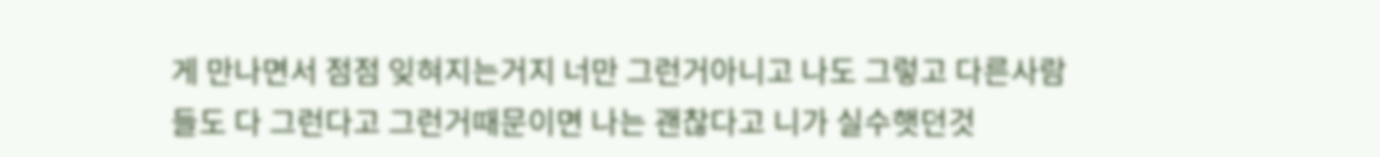게 만나면서 점점 잊혀지는거지 너만 그런거아니고 나도 그렇고 다른사람들도 다 그런다고 그런거때문이면 나는 괜찮다고 니가 실수햇던것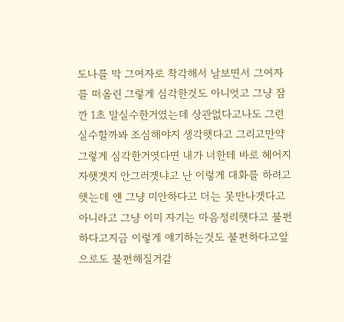도나를 막 그여자로 착각해서 날보면서 그여자를 떠올린 그렇게 심각한것도 아니엇고 그냥 잠깐 1초 말실수한거였는데 상관없다고나도 그런 실수할까봐 조심해야지 생각햇다고 그리고만약 그렇게 심각한거엿다면 내가 너한테 바로 헤어지자햇겟지 안그러겟냐고 난 이렇게 대화를 하려고햇는데 얜 그냥 미안하다고 더는 못만나겟다고 아니라고 그냥 이미 자기는 마음정리햇다고 불편하다고지금 이렇게 얘기하는것도 불편하다고앞으로도 불편해질거같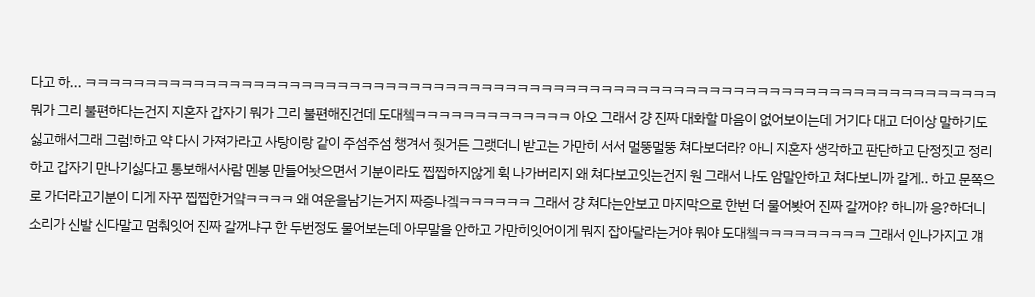다고 하... ㅋㅋㅋㅋㅋㅋㅋㅋㅋㅋㅋㅋㅋㅋㅋㅋㅋㅋㅋㅋㅋㅋㅋㅋㅋㅋㅋㅋㅋㅋㅋㅋㅋㅋㅋㅋㅋㅋㅋㅋㅋㅋㅋㅋㅋㅋㅋㅋㅋㅋㅋㅋㅋㅋㅋㅋㅋㅋㅋㅋㅋㅋㅋㅋㅋㅋㅋㅋㅋㅋㅋㅋㅋㅋㅋㅋ 뭐가 그리 불편하다는건지 지혼자 갑자기 뭐가 그리 불편해진건데 도대쳌ㅋㅋㅋㅋㅋㅋㅋㅋㅋㅋㅋㅋㅋ 아오 그래서 걍 진짜 대화할 마음이 없어보이는데 거기다 대고 더이상 말하기도 싫고해서그래 그럼!하고 약 다시 가져가라고 사탕이랑 같이 주섬주섬 챙겨서 줫거든 그랫더니 받고는 가만히 서서 멀뚱멀뚱 쳐다보더라? 아니 지혼자 생각하고 판단하고 단정짓고 정리하고 갑자기 만나기싫다고 통보해서사람 멘붕 만들어놧으면서 기분이라도 찝찝하지않게 휙 나가버리지 왜 쳐다보고잇는건지 원 그래서 나도 암말안하고 쳐다보니까 갈게.. 하고 문쪽으로 가더라고기분이 디게 자꾸 찝찝한거얔ㅋㅋㅋㅋ 왜 여운을남기는거지 짜증나겤ㅋㅋㅋㅋㅋㅋ 그래서 걍 쳐다는안보고 마지막으로 한번 더 물어봣어 진짜 갈꺼야? 하니까 응?하더니 소리가 신발 신다말고 멈춰잇어 진짜 갈꺼냐구 한 두번정도 물어보는데 아무말을 안하고 가만히잇어이게 뭐지 잡아달라는거야 뭐야 도대쳌ㅋㅋㅋㅋㅋㅋㅋㅋㅋ 그래서 인나가지고 걔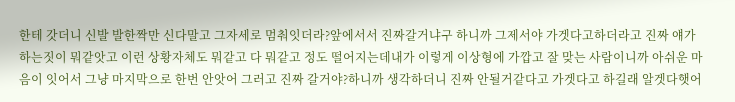한테 갓더니 신발 발한짝만 신다말고 그자세로 멈춰잇더라?앞에서서 진짜갈거냐구 하니까 그제서야 가겟다고하더라고 진짜 얘가 하는짓이 뭐같앗고 이런 상황자체도 뭐같고 다 뭐같고 정도 떨어지는데내가 이렇게 이상형에 가깝고 잘 맞는 사람이니까 아쉬운 마음이 잇어서 그냥 마지막으로 한번 안앗어 그러고 진짜 갈거야?하니까 생각하더니 진짜 안될거같다고 가겟다고 하길래 알겟다햇어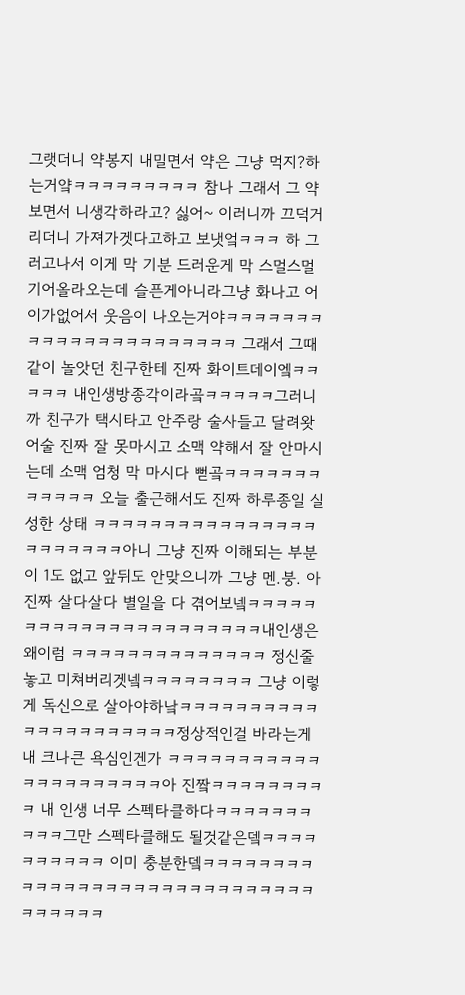그랫더니 약봉지 내밀면서 약은 그냥 먹지?하는거얔ㅋㅋㅋㅋㅋㅋㅋㅋㅋ 참나 그래서 그 약 보면서 니생각하라고? 싫어~ 이러니까 끄덕거리더니 가져가겟다고하고 보냇엌ㅋㅋㅋ 하 그러고나서 이게 막 기분 드러운게 막 스멀스멀 기어올라오는데 슬픈게아니라그냥 화나고 어이가없어서 웃음이 나오는거야ㅋㅋㅋㅋㅋㅋㅋㅋㅋㅋㅋㅋㅋㅋㅋㅋㅋㅋㅋㅋㅋㅋ 그래서 그때 같이 놀앗던 친구한테 진짜 화이트데이엨ㅋㅋㅋㅋㅋ 내인생방종각이라곸ㅋㅋㅋㅋㅋ그러니까 친구가 택시타고 안주랑 술사들고 달려왓어술 진짜 잘 못마시고 소맥 약해서 잘 안마시는데 소맥 엄청 막 마시다 뻗곸ㅋㅋㅋㅋㅋㅋㅋㅋㅋㅋㅋㅋ 오늘 출근해서도 진짜 하루종일 실성한 상태 ㅋㅋㅋㅋㅋㅋㅋㅋㅋㅋㅋㅋㅋㅋㅋㅋㅋㅋㅋㅋㅋㅋㅋ아니 그냥 진짜 이해되는 부분이 1도 없고 앞뒤도 안맞으니까 그냥 멘.붕. 아 진짜 살다살다 별일을 다 겪어보넼ㅋㅋㅋㅋㅋㅋㅋㅋㅋㅋㅋㅋㅋㅋㅋㅋㅋㅋㅋㅋㅋㅋ내인생은 왜이럼 ㅋㅋㅋㅋㅋㅋㅋㅋㅋㅋㅋㅋㅋㅋ 정신줄놓고 미쳐버리겟넼ㅋㅋㅋㅋㅋㅋㅋㅋ 그냥 이렇게 독신으로 살아야하낰ㅋㅋㅋㅋㅋㅋㅋㅋㅋㅋㅋㅋㅋㅋㅋㅋㅋㅋㅋㅋㅋ정상적인걸 바라는게 내 크나큰 욕심인겐가 ㅋㅋㅋㅋㅋㅋㅋㅋㅋㅋㅋㅋㅋㅋㅋㅋㅋㅋㅋㅋㅋ아 진짴ㅋㅋㅋㅋㅋㅋㅋㅋㅋ 내 인생 너무 스펙타클하다ㅋㅋㅋㅋㅋㅋㅋㅋㅋㅋ그만 스펙타클해도 될것같은뎈ㅋㅋㅋㅋㅋㅋㅋㅋㅋㅋ 이미 충분한뎈ㅋㅋㅋㅋㅋㅋㅋㅋㅋㅋㅋㅋㅋㅋㅋㅋㅋㅋㅋㅋㅋㅋㅋㅋㅋㅋㅋㅋㅋㅋㅋㅋㅋㅋㅋ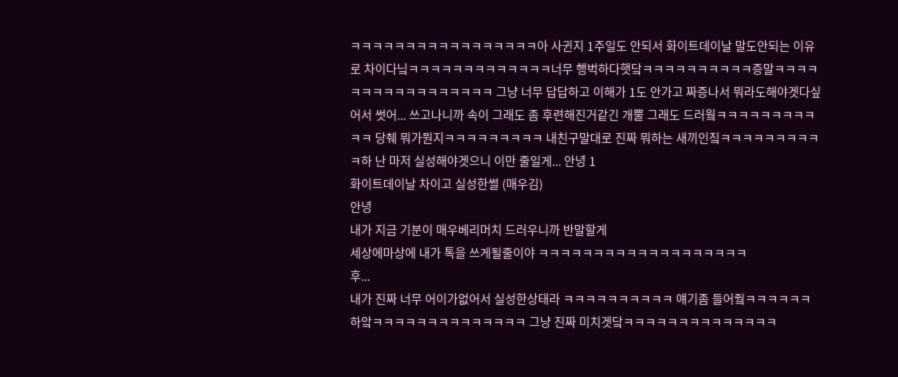ㅋㅋㅋㅋㅋㅋㅋㅋㅋㅋㅋㅋㅋㅋㅋㅋㅋ아 사귄지 1주일도 안되서 화이트데이날 말도안되는 이유로 차이다닠ㅋㅋㅋㅋㅋㅋㅋㅋㅋㅋㅋㅋㅋ너무 행벅하다햇닼ㅋㅋㅋㅋㅋㅋㅋㅋㅋㅋ증말ㅋㅋㅋㅋㅋㅋㅋㅋㅋㅋㅋㅋㅋㅋㅋㅋㅋ 그냥 너무 답답하고 이해가 1도 안가고 짜증나서 뭐라도해야겟다싶어서 썻어... 쓰고나니까 속이 그래도 좀 후련해진거같긴 개뿔 그래도 드러웤ㅋㅋㅋㅋㅋㅋㅋㅋㅋㅋㅋ 당췌 뭐가뭔지ㅋㅋㅋㅋㅋㅋㅋㅋㅋ 내친구말대로 진짜 뭐하는 새끼인짘ㅋㅋㅋㅋㅋㅋㅋㅋㅋㅋ하 난 마저 실성해야겟으니 이만 줄일게... 안녕 1
화이트데이날 차이고 실성한썰 (매우김)
안녕
내가 지금 기분이 매우베리머치 드러우니까 반말할게
세상에마상에 내가 톡을 쓰게될줄이야 ㅋㅋㅋㅋㅋㅋㅋㅋㅋㅋㅋㅋㅋㅋㅋㅋㅋㅋㅋ
후...
내가 진짜 너무 어이가없어서 실성한상태라 ㅋㅋㅋㅋㅋㅋㅋㅋㅋㅋ 얘기좀 들어줰ㅋㅋㅋㅋㅋㅋ
하앜ㅋㅋㅋㅋㅋㅋㅋㅋㅋㅋㅋㅋㅋㅋ 그냥 진짜 미치겟닼ㅋㅋㅋㅋㅋㅋㅋㅋㅋㅋㅋㅋㅋㅋ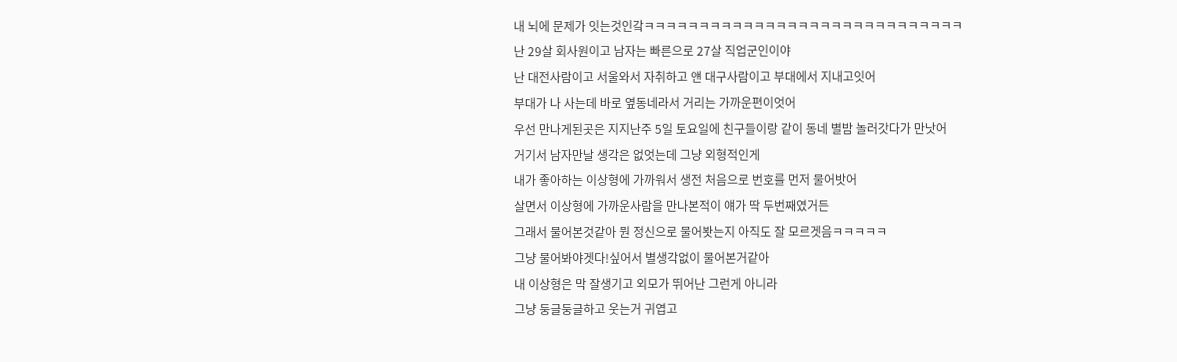내 뇌에 문제가 잇는것인갘ㅋㅋㅋㅋㅋㅋㅋㅋㅋㅋㅋㅋㅋㅋㅋㅋㅋㅋㅋㅋㅋㅋㅋㅋㅋㅋㅋㅋㅋ
난 29살 회사원이고 남자는 빠른으로 27살 직업군인이야
난 대전사람이고 서울와서 자취하고 얜 대구사람이고 부대에서 지내고잇어
부대가 나 사는데 바로 옆동네라서 거리는 가까운편이엇어
우선 만나게된곳은 지지난주 5일 토요일에 친구들이랑 같이 동네 별밤 놀러갓다가 만낫어
거기서 남자만날 생각은 없엇는데 그냥 외형적인게
내가 좋아하는 이상형에 가까워서 생전 처음으로 번호를 먼저 물어밧어
살면서 이상형에 가까운사람을 만나본적이 얘가 딱 두번째였거든
그래서 물어본것같아 뭔 정신으로 물어봣는지 아직도 잘 모르겟음ㅋㅋㅋㅋㅋ
그냥 물어봐야겟다!싶어서 별생각없이 물어본거같아
내 이상형은 막 잘생기고 외모가 뛰어난 그런게 아니라
그냥 둥글둥글하고 웃는거 귀엽고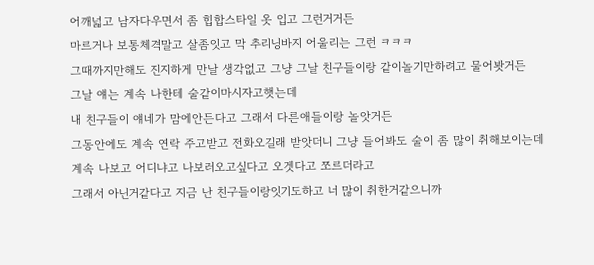어깨넓고 남자다우면서 좀 힙합스타일 옷 입고 그런거거든
마르거나 보통체격말고 살좀잇고 막 추리닝바지 어울리는 그런 ㅋㅋㅋ
그때까지만해도 진지하게 만날 생각없고 그냥 그날 친구들이랑 같이놀기만하려고 물어봣거든
그날 얘는 계속 나한테 술같이마시자고햇는데
내 친구들이 얘네가 맘에안든다고 그래서 다른애들이랑 놀앗거든
그동안에도 계속 연락 주고받고 전화오길래 받앗더니 그냥 들어봐도 술이 좀 많이 취해보이는데
계속 나보고 어디냐고 나보러오고싶다고 오겟다고 쪼르더라고
그래서 아닌거같다고 지금 난 친구들이랑잇기도하고 너 많이 취한거같으니까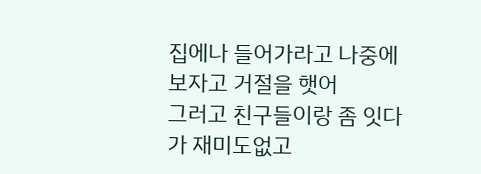집에나 들어가라고 나중에 보자고 거절을 햇어
그러고 친구들이랑 좀 잇다가 재미도없고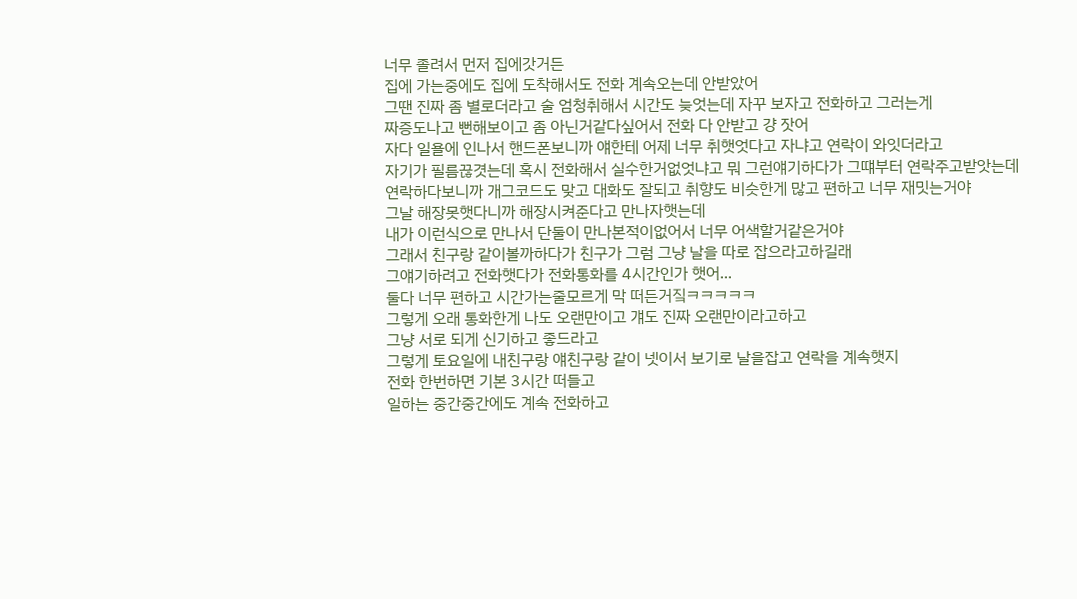너무 졸려서 먼저 집에갓거든
집에 가는중에도 집에 도착해서도 전화 계속오는데 안받았어
그땐 진짜 좀 별로더라고 술 엄청취해서 시간도 늦엇는데 자꾸 보자고 전화하고 그러는게
짜증도나고 뻔해보이고 좀 아닌거같다싶어서 전화 다 안받고 걍 잣어
자다 일욜에 인나서 핸드폰보니까 얘한테 어제 너무 취햇엇다고 자냐고 연락이 와잇더라고
자기가 필름끊겻는데 혹시 전화해서 실수한거없엇냐고 뭐 그런얘기하다가 그떄부터 연락주고받앗는데
연락하다보니까 개그코드도 맞고 대화도 잘되고 취향도 비슷한게 많고 편하고 너무 재밋는거야
그날 해장못햇다니까 해장시켜준다고 만나자햇는데
내가 이런식으로 만나서 단둘이 만나본적이없어서 너무 어색할거같은거야
그래서 친구랑 같이볼까하다가 친구가 그럼 그냥 날을 따로 잡으라고하길래
그얘기하려고 전화햇다가 전화통화를 4시간인가 햇어...
둘다 너무 편하고 시간가는줄모르게 막 떠든거짘ㅋㅋㅋㅋㅋ
그렇게 오래 통화한게 나도 오랜만이고 걔도 진짜 오랜만이라고하고
그냥 서로 되게 신기하고 좋드라고
그렇게 토요일에 내친구랑 얘친구랑 같이 넷이서 보기로 날을잡고 연락을 계속햇지
전화 한번하면 기본 3시간 떠들고
일하는 중간중간에도 계속 전화하고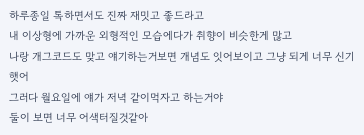하루종일 톡하면서도 진짜 재밋고 좋드라고
내 이상형에 가까운 외형적인 모습에다가 취향이 비슷한게 많고
나랑 개그코드도 맞고 얘기하는거보면 개념도 잇어보이고 그냥 되게 너무 신기햇어
그러다 월요일에 얘가 저녁 같이먹자고 하는거야
둘이 보면 너무 어색터질것같아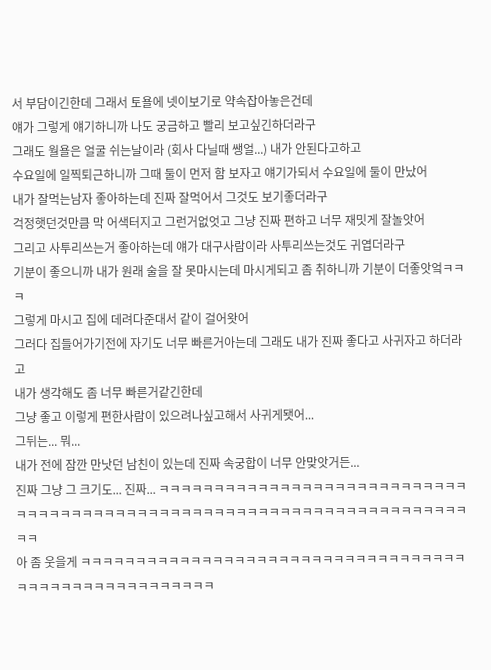서 부담이긴한데 그래서 토욜에 넷이보기로 약속잡아놓은건데
얘가 그렇게 얘기하니까 나도 궁금하고 빨리 보고싶긴하더라구
그래도 월욜은 얼굴 쉬는날이라 (회사 다닐때 쌩얼...) 내가 안된다고하고
수요일에 일찍퇴근하니까 그때 둘이 먼저 함 보자고 얘기가되서 수요일에 둘이 만났어
내가 잘먹는남자 좋아하는데 진짜 잘먹어서 그것도 보기좋더라구
걱정햇던것만큼 막 어색터지고 그런거없엇고 그냥 진짜 편하고 너무 재밋게 잘놀앗어
그리고 사투리쓰는거 좋아하는데 얘가 대구사람이라 사투리쓰는것도 귀엽더라구
기분이 좋으니까 내가 원래 술을 잘 못마시는데 마시게되고 좀 취하니까 기분이 더좋앗엌ㅋㅋㅋ
그렇게 마시고 집에 데려다준대서 같이 걸어왓어
그러다 집들어가기전에 자기도 너무 빠른거아는데 그래도 내가 진짜 좋다고 사귀자고 하더라고
내가 생각해도 좀 너무 빠른거같긴한데
그냥 좋고 이렇게 편한사람이 있으려나싶고해서 사귀게됏어...
그뒤는... 뭐...
내가 전에 잠깐 만낫던 남친이 있는데 진짜 속궁합이 너무 안맞앗거든...
진짜 그냥 그 크기도... 진짜... ㅋㅋㅋㅋㅋㅋㅋㅋㅋㅋㅋㅋㅋㅋㅋㅋㅋㅋㅋㅋㅋㅋㅋㅋㅋㅋㅋㅋㅋㅋㅋㅋㅋㅋㅋㅋㅋㅋㅋㅋㅋㅋㅋㅋㅋㅋㅋㅋㅋㅋㅋㅋㅋㅋㅋㅋㅋㅋㅋㅋㅋㅋㅋㅋㅋㅋㅋㅋㅋㅋㅋ
아 좀 웃을게 ㅋㅋㅋㅋㅋㅋㅋㅋㅋㅋㅋㅋㅋㅋㅋㅋㅋㅋㅋㅋㅋㅋㅋㅋㅋㅋㅋㅋㅋㅋㅋㅋㅋㅋㅋㅋㅋㅋㅋㅋㅋㅋㅋㅋㅋㅋㅋㅋㅋㅋㅋㅋㅋ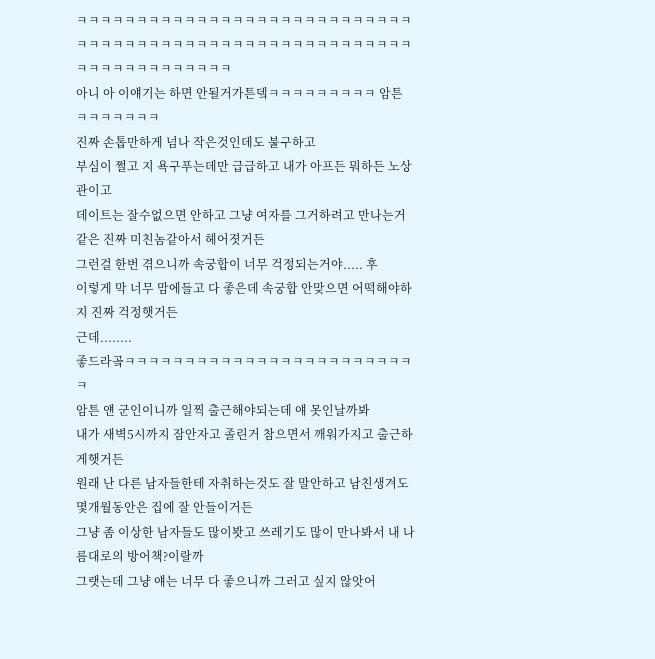ㅋㅋㅋㅋㅋㅋㅋㅋㅋㅋㅋㅋㅋㅋㅋㅋㅋㅋㅋㅋㅋㅋㅋㅋㅋㅋㅋㅋㅋㅋㅋㅋㅋㅋㅋㅋㅋㅋㅋㅋㅋㅋㅋㅋㅋㅋㅋㅋㅋㅋㅋㅋㅋㅋㅋㅋㅋㅋㅋㅋㅋㅋㅋㅋㅋㅋㅋㅋㅋ
아니 아 이얘기는 하면 안될거가튼뎈ㅋㅋㅋㅋㅋㅋㅋㅋㅋ 암튼 ㅋㅋㅋㅋㅋㅋㅋ
진짜 손톱만하게 넘나 작은것인데도 불구하고
부심이 쩔고 지 욕구푸는데만 급급하고 내가 아프든 뭐하든 노상관이고
데이트는 잘수없으면 안하고 그냥 여자를 그거하려고 만나는거같은 진짜 미친놈같아서 헤어졋거든
그런걸 한번 겪으니까 속궁합이 너무 걱정되는거야..... 후
이렇게 막 너무 맘에들고 다 좋은데 속궁합 안맞으면 어떡해야하지 진짜 걱정햇거든
근데........
좋드라곸ㅋㅋㅋㅋㅋㅋㅋㅋㅋㅋㅋㅋㅋㅋㅋㅋㅋㅋㅋㅋㅋㅋㅋㅋㅋ
암튼 얜 군인이니까 일찍 출근해야되는데 얘 못인날까봐
내가 새벽5시까지 잠안자고 졸린거 참으면서 깨워가지고 출근하게햇거든
원래 난 다른 남자들한테 자취하는것도 잘 말안하고 남친생겨도 몇개월동안은 집에 잘 안들이거든
그냥 좀 이상한 남자들도 많이봣고 쓰레기도 많이 만나봐서 내 나름대로의 방어책?이랄까
그랫는데 그냥 얘는 너무 다 좋으니까 그러고 싶지 않앗어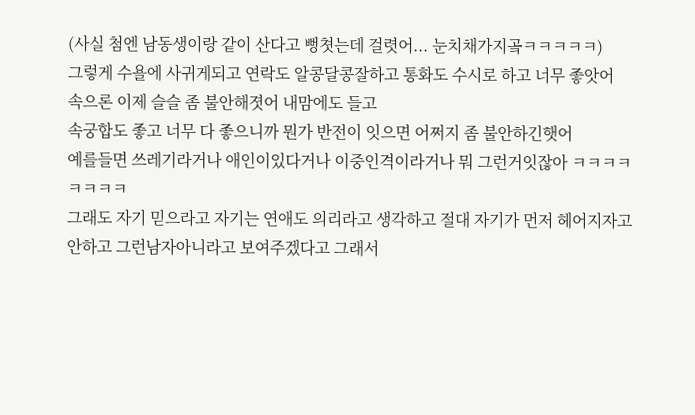(사실 첨엔 남동생이랑 같이 산다고 뻥쳣는데 걸렷어... 눈치채가지곸ㅋㅋㅋㅋㅋ)
그렇게 수욜에 사귀게되고 연락도 알콩달콩잘하고 통화도 수시로 하고 너무 좋앗어
속으론 이제 슬슬 좀 불안해졋어 내맘에도 들고
속궁합도 좋고 너무 다 좋으니까 뭔가 반전이 잇으면 어쩌지 좀 불안하긴햇어
예를들면 쓰레기라거나 애인이있다거나 이중인격이라거나 뭐 그런거잇잖아 ㅋㅋㅋㅋㅋㅋㅋㅋ
그래도 자기 믿으라고 자기는 연애도 의리라고 생각하고 절대 자기가 먼저 헤어지자고 안하고 그런남자아니라고 보여주겠다고 그래서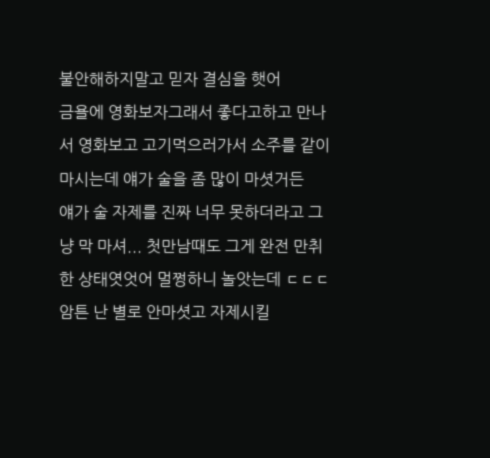불안해하지말고 믿자 결심을 햇어
금욜에 영화보자그래서 좋다고하고 만나서 영화보고 고기먹으러가서 소주를 같이 마시는데 얘가 술을 좀 많이 마셧거든
얘가 술 자제를 진짜 너무 못하더라고 그냥 막 마셔... 첫만남때도 그게 완전 만취한 상태엿엇어 멀쩡하니 놀앗는데 ㄷㄷㄷ
암튼 난 별로 안마셧고 자제시킬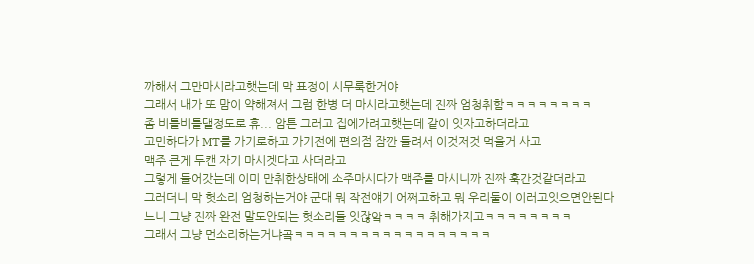까해서 그만마시라고햇는데 막 표정이 시무룩한거야
그래서 내가 또 맘이 약해져서 그럼 한병 더 마시라고햇는데 진짜 엄청취함ㅋㅋㅋㅋㅋㅋㅋㅋ
좀 비틀비틀댈정도로 휴... 암튼 그러고 집에가려고햇는데 같이 잇자고하더라고
고민하다가 MT를 가기로하고 가기전에 편의점 잠깐 들려서 이것저것 먹을거 사고
맥주 큰게 두캔 자기 마시겟다고 사더라고
그렇게 들어갓는데 이미 만취한상태에 소주마시다가 맥주를 마시니까 진짜 훅간것같더라고
그러더니 막 헛소리 엄청하는거야 군대 뭐 작전얘기 어쩌고하고 뭐 우리둘이 이러고잇으면안된다느니 그냥 진짜 완전 말도안되는 헛소리들 잇잖앜ㅋㅋㅋㅋ 취해가지고ㅋㅋㅋㅋㅋㅋㅋㅋ
그래서 그냥 먼소리하는거냐곸ㅋㅋㅋㅋㅋㅋㅋㅋㅋㅋㅋㅋㅋㅋㅋㅋㅋㅋ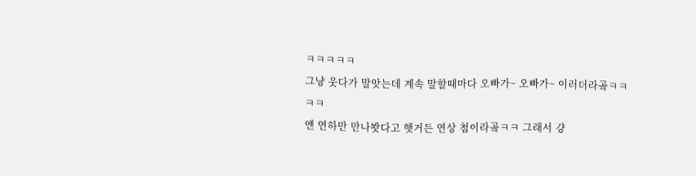ㅋㅋㅋㅋㅋ
그냥 웃다가 말앗는데 계속 말할때마다 오빠가~ 오빠가~ 이러더라곸ㅋㅋㅋㅋ
얜 연하만 만나봣다고 햇거든 연상 첨이라곸ㅋㅋ 그래서 걍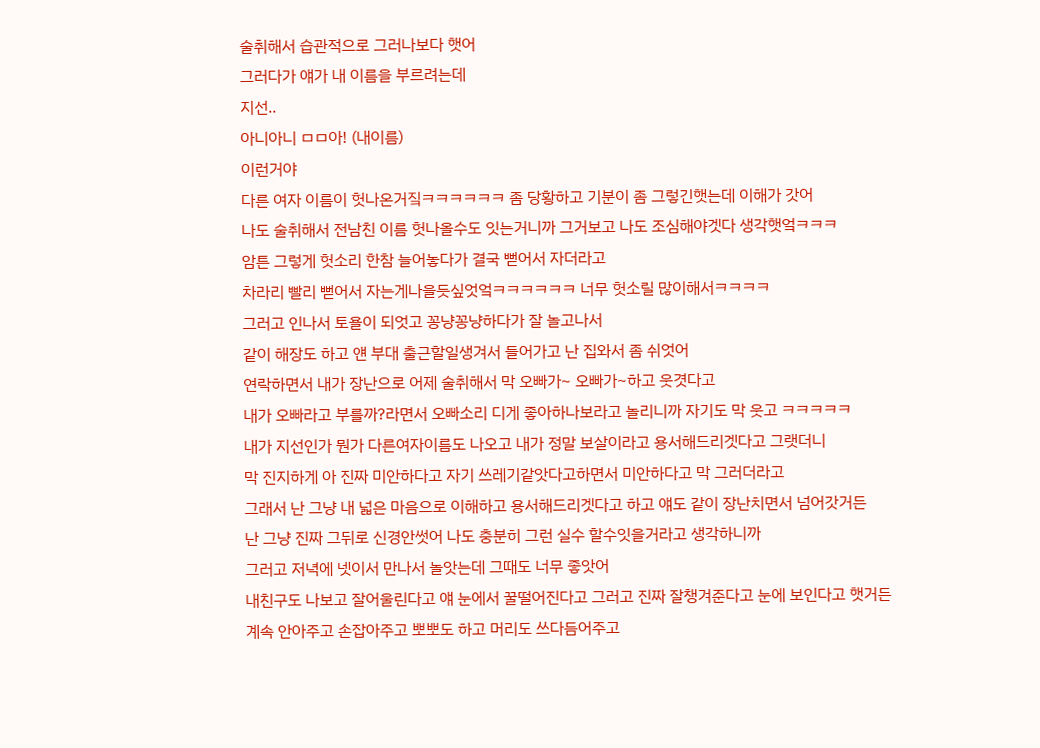술취해서 습관적으로 그러나보다 햇어
그러다가 얘가 내 이름을 부르려는데
지선..
아니아니 ㅁㅁ아! (내이름)
이런거야
다른 여자 이름이 헛나온거짘ㅋㅋㅋㅋㅋㅋ 좀 당황하고 기분이 좀 그렇긴햇는데 이해가 갓어
나도 술취해서 전남친 이름 헛나올수도 잇는거니까 그거보고 나도 조심해야겟다 생각햇엌ㅋㅋㅋ
암튼 그렇게 헛소리 한참 늘어놓다가 결국 뻗어서 자더라고
차라리 빨리 뻗어서 자는게나을듯싶엇엌ㅋㅋㅋㅋㅋㅋ 너무 헛소릴 많이해서ㅋㅋㅋㅋ
그러고 인나서 토욜이 되엇고 꽁냥꽁냥하다가 잘 놀고나서
같이 해장도 하고 얜 부대 출근할일생겨서 들어가고 난 집와서 좀 쉬엇어
연락하면서 내가 장난으로 어제 술취해서 막 오빠가~ 오빠가~하고 웃겻다고
내가 오빠라고 부를까?라면서 오빠소리 디게 좋아하나보라고 놀리니까 자기도 막 웃고 ㅋㅋㅋㅋㅋ
내가 지선인가 뭔가 다른여자이름도 나오고 내가 정말 보살이라고 용서해드리겟다고 그랫더니
막 진지하게 아 진짜 미안하다고 자기 쓰레기같앗다고하면서 미안하다고 막 그러더라고
그래서 난 그냥 내 넓은 마음으로 이해하고 용서해드리겟다고 하고 얘도 같이 장난치면서 넘어갓거든
난 그냥 진짜 그뒤로 신경안썻어 나도 충분히 그런 실수 할수잇을거라고 생각하니까
그러고 저녁에 넷이서 만나서 놀앗는데 그때도 너무 좋앗어
내친구도 나보고 잘어울린다고 얘 눈에서 꿀떨어진다고 그러고 진짜 잘챙겨준다고 눈에 보인다고 햇거든
계속 안아주고 손잡아주고 뽀뽀도 하고 머리도 쓰다듬어주고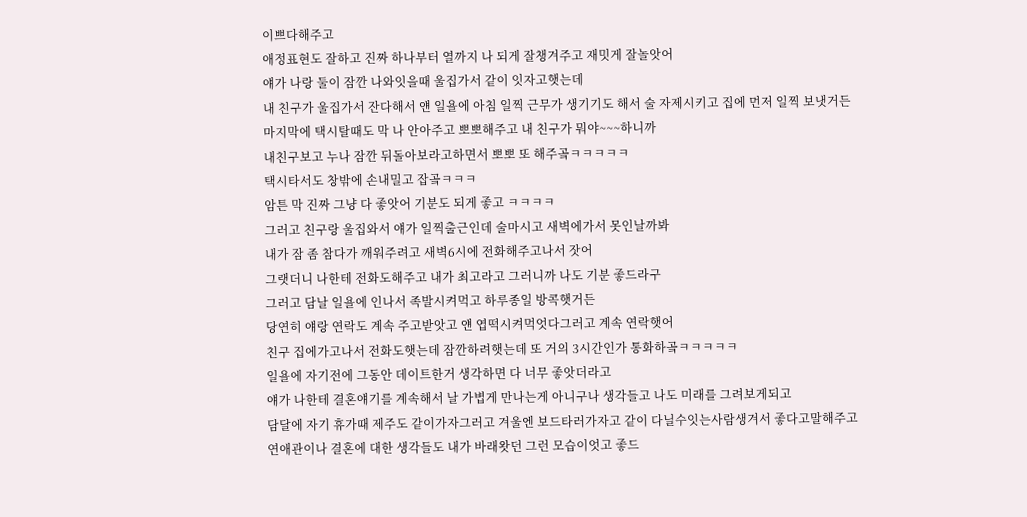이쁘다해주고
애정표현도 잘하고 진짜 하나부터 열까지 나 되게 잘챙겨주고 재밋게 잘놀앗어
얘가 나랑 둘이 잠깐 나와잇을때 울집가서 같이 잇자고햇는데
내 친구가 울집가서 잔다해서 얜 일욜에 아침 일찍 근무가 생기기도 해서 술 자제시키고 집에 먼저 일찍 보냇거든
마지막에 택시탈때도 막 나 안아주고 뽀뽀해주고 내 친구가 뭐야~~~하니까
내친구보고 누나 잠깐 뒤돌아보라고하면서 뽀뽀 또 해주곸ㅋㅋㅋㅋㅋ
택시타서도 창밖에 손내밀고 잡곸ㅋㅋㅋ
암튼 막 진짜 그냥 다 좋앗어 기분도 되게 좋고 ㅋㅋㅋㅋ
그러고 친구랑 울집와서 얘가 일찍출근인데 술마시고 새벽에가서 못인날까봐
내가 잠 좀 참다가 깨워주려고 새벽6시에 전화해주고나서 잣어
그랫더니 나한테 전화도해주고 내가 최고라고 그러니까 나도 기분 좋드라구
그러고 담날 일욜에 인나서 족발시켜먹고 하루종일 방콕햇거든
당연히 얘랑 연락도 계속 주고받앗고 얜 엽떡시켜먹엇다그러고 계속 연락햇어
친구 집에가고나서 전화도햇는데 잠깐하려햇는데 또 거의 3시간인가 통화하곸ㅋㅋㅋㅋㅋ
일욜에 자기전에 그동안 데이트한거 생각하면 다 너무 좋앗더라고
얘가 나한테 결혼얘기를 계속해서 날 가볍게 만나는게 아니구나 생각들고 나도 미래를 그려보게되고
담달에 자기 휴가때 제주도 같이가자그러고 겨울엔 보드타러가자고 같이 다닐수잇는사람생겨서 좋다고말해주고
연애관이나 결혼에 대한 생각들도 내가 바래왓던 그런 모습이엇고 좋드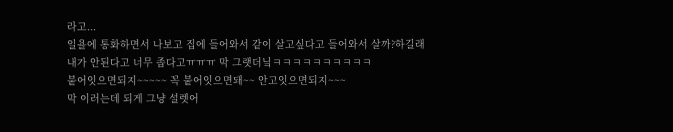라고...
일욜에 통화하면서 나보고 집에 들어와서 같이 살고싶다고 들어와서 살까?하길래
내가 안된다고 너무 좁다고ㅠㅠㅠ 막 그랫더닠ㅋㅋㅋㅋㅋㅋㅋㅋㅋㅋ
붙어잇으면되지~~~~~ 꼭 붙어잇으면돼~~ 안고잇으면되지~~~
막 이러는데 되게 그냥 설렛어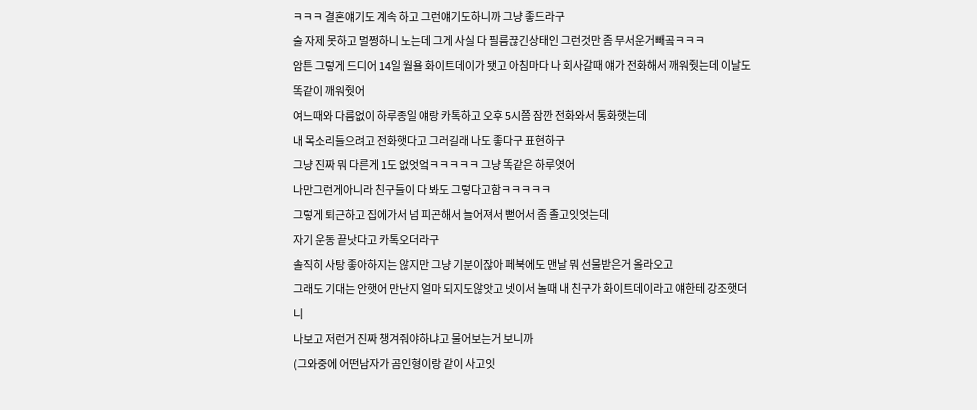ㅋㅋㅋ 결혼얘기도 계속 하고 그런얘기도하니까 그냥 좋드라구
술 자제 못하고 멀쩡하니 노는데 그게 사실 다 필름끊긴상태인 그런것만 좀 무서운거빼곸ㅋㅋㅋ
암튼 그렇게 드디어 14일 월욜 화이트데이가 됏고 아침마다 나 회사갈때 얘가 전화해서 깨워줫는데 이날도 똑같이 깨워줫어
여느때와 다름없이 하루종일 얘랑 카톡하고 오후 5시쯤 잠깐 전화와서 통화햇는데
내 목소리들으려고 전화햇다고 그러길래 나도 좋다구 표현하구
그냥 진짜 뭐 다른게 1도 없엇엌ㅋㅋㅋㅋㅋ 그냥 똑같은 하루엿어
나만그런게아니라 친구들이 다 봐도 그렇다고함ㅋㅋㅋㅋㅋ
그렇게 퇴근하고 집에가서 넘 피곤해서 늘어져서 뻗어서 좀 졸고잇엇는데
자기 운동 끝낫다고 카톡오더라구
솔직히 사탕 좋아하지는 않지만 그냥 기분이잖아 페북에도 맨날 뭐 선물받은거 올라오고
그래도 기대는 안햇어 만난지 얼마 되지도않앗고 넷이서 놀때 내 친구가 화이트데이라고 얘한테 강조햇더니
나보고 저런거 진짜 챙겨줘야하냐고 물어보는거 보니까
(그와중에 어떤남자가 곰인형이랑 같이 사고잇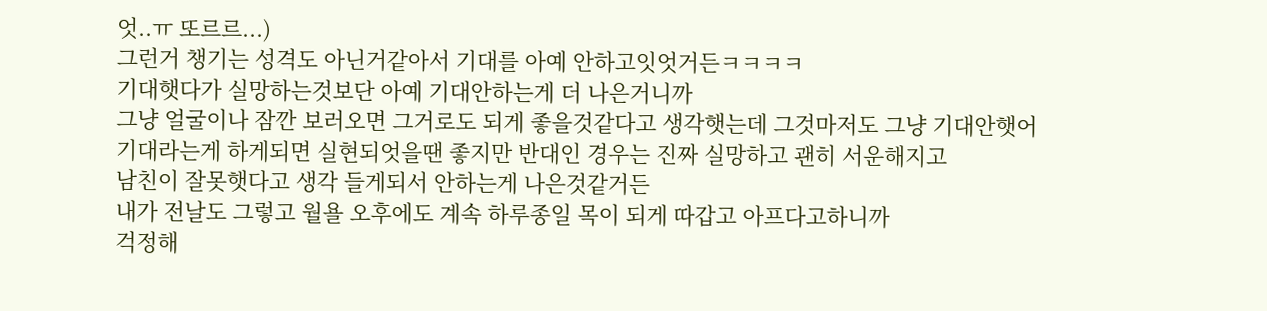엇..ㅠ 또르르...)
그런거 챙기는 성격도 아닌거같아서 기대를 아예 안하고잇엇거든ㅋㅋㅋㅋ
기대햇다가 실망하는것보단 아예 기대안하는게 더 나은거니까
그냥 얼굴이나 잠깐 보러오면 그거로도 되게 좋을것같다고 생각햇는데 그것마저도 그냥 기대안햇어
기대라는게 하게되면 실현되엇을땐 좋지만 반대인 경우는 진짜 실망하고 괜히 서운해지고
남친이 잘못햇다고 생각 들게되서 안하는게 나은것같거든
내가 전날도 그렇고 월욜 오후에도 계속 하루종일 목이 되게 따갑고 아프다고하니까
걱정해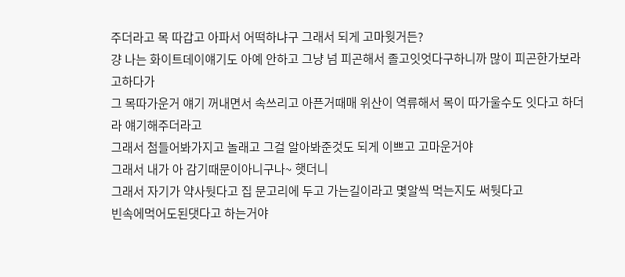주더라고 목 따갑고 아파서 어떡하냐구 그래서 되게 고마웟거든?
걍 나는 화이트데이얘기도 아예 안하고 그냥 넘 피곤해서 졸고잇엇다구하니까 많이 피곤한가보라고하다가
그 목따가운거 얘기 꺼내면서 속쓰리고 아픈거때매 위산이 역류해서 목이 따가울수도 잇다고 하더라 얘기해주더라고
그래서 첨들어봐가지고 놀래고 그걸 알아봐준것도 되게 이쁘고 고마운거야
그래서 내가 아 감기때문이아니구나~ 햇더니
그래서 자기가 약사둿다고 집 문고리에 두고 가는길이라고 몇알씩 먹는지도 써둿다고
빈속에먹어도된댓다고 하는거야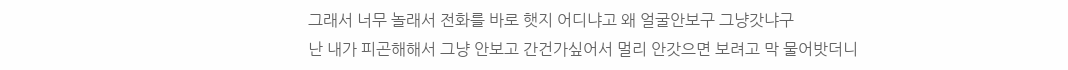그래서 너무 놀래서 전화를 바로 햇지 어디냐고 왜 얼굴안보구 그냥갓냐구
난 내가 피곤해해서 그냥 안보고 간건가싶어서 멀리 안갓으면 보려고 막 물어밧더니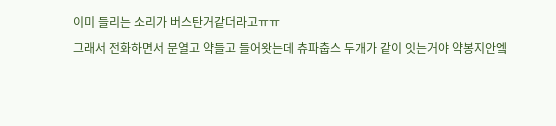이미 들리는 소리가 버스탄거같더라고ㅠㅠ
그래서 전화하면서 문열고 약들고 들어왓는데 츄파춥스 두개가 같이 잇는거야 약봉지안엨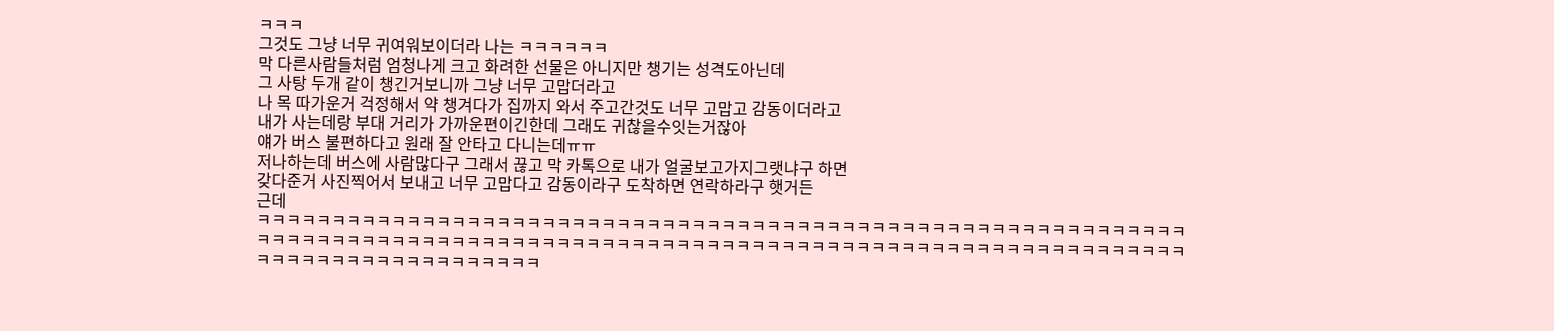ㅋㅋㅋ
그것도 그냥 너무 귀여워보이더라 나는 ㅋㅋㅋㅋㅋㅋ
막 다른사람들처럼 엄청나게 크고 화려한 선물은 아니지만 챙기는 성격도아닌데
그 사탕 두개 같이 챙긴거보니까 그냥 너무 고맙더라고
나 목 따가운거 걱정해서 약 챙겨다가 집까지 와서 주고간것도 너무 고맙고 감동이더라고
내가 사는데랑 부대 거리가 가까운편이긴한데 그래도 귀찮을수잇는거잖아
얘가 버스 불편하다고 원래 잘 안타고 다니는데ㅠㅠ
저나하는데 버스에 사람많다구 그래서 끊고 막 카톡으로 내가 얼굴보고가지그랫냐구 하면
갖다준거 사진찍어서 보내고 너무 고맙다고 감동이라구 도착하면 연락하라구 햇거든
근데
ㅋㅋㅋㅋㅋㅋㅋㅋㅋㅋㅋㅋㅋㅋㅋㅋㅋㅋㅋㅋㅋㅋㅋㅋㅋㅋㅋㅋㅋㅋㅋㅋㅋㅋㅋㅋㅋㅋㅋㅋㅋㅋㅋㅋㅋㅋㅋㅋㅋㅋㅋㅋㅋㅋㅋㅋㅋㅋㅋㅋㅋㅋㅋㅋㅋㅋㅋㅋㅋㅋㅋㅋㅋㅋㅋㅋㅋㅋㅋㅋㅋㅋㅋㅋㅋㅋㅋㅋㅋㅋㅋㅋㅋㅋㅋㅋㅋㅋㅋㅋㅋㅋㅋㅋㅋㅋㅋㅋㅋㅋㅋㅋㅋㅋㅋㅋㅋㅋㅋㅋㅋㅋㅋㅋㅋㅋㅋㅋㅋㅋㅋㅋㅋㅋㅋㅋㅋㅋㅋㅋㅋㅋㅋ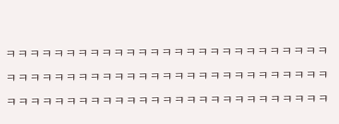ㅋㅋㅋㅋㅋㅋㅋㅋㅋㅋㅋㅋㅋㅋㅋㅋㅋㅋㅋㅋㅋㅋㅋㅋㅋㅋㅋㅋㅋㅋㅋㅋㅋㅋㅋㅋㅋㅋㅋㅋㅋㅋㅋㅋㅋㅋㅋㅋㅋㅋㅋㅋㅋㅋㅋㅋㅋㅋㅋㅋㅋㅋㅋㅋㅋㅋㅋㅋㅋㅋㅋㅋㅋㅋㅋㅋㅋㅋㅋㅋㅋ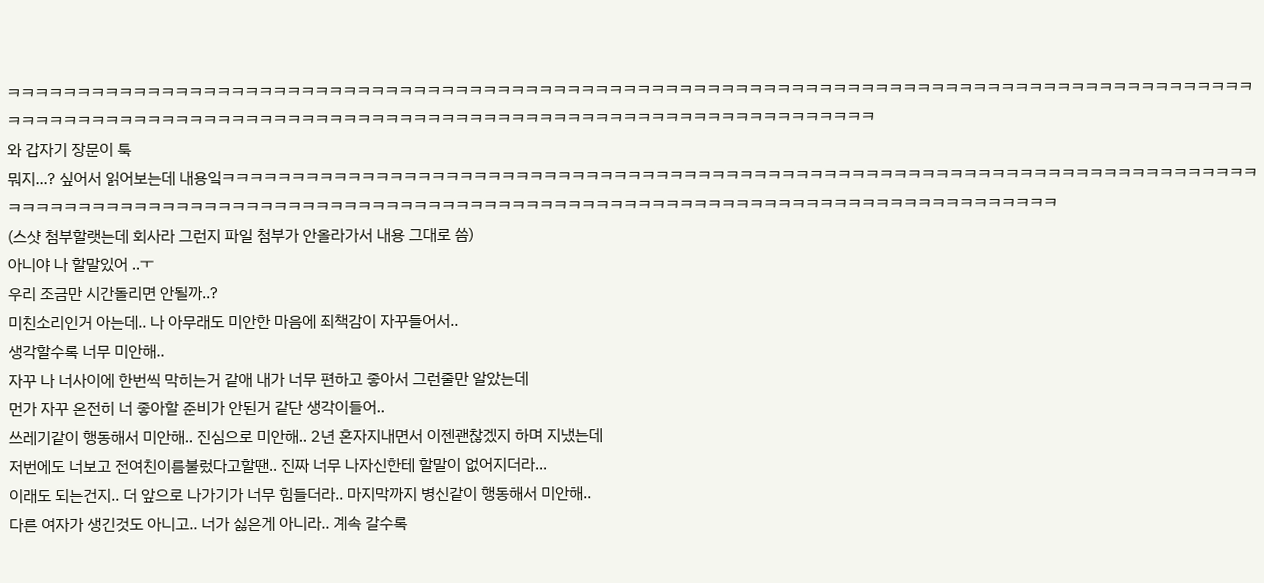ㅋㅋㅋㅋㅋㅋㅋㅋㅋㅋㅋㅋㅋㅋㅋㅋㅋㅋㅋㅋㅋㅋㅋㅋㅋㅋㅋㅋㅋㅋㅋㅋㅋㅋㅋㅋㅋㅋㅋㅋㅋㅋㅋㅋㅋㅋㅋㅋㅋㅋㅋㅋㅋㅋㅋㅋㅋㅋㅋㅋㅋㅋㅋㅋㅋㅋㅋㅋㅋㅋㅋㅋㅋㅋㅋㅋㅋㅋㅋㅋㅋㅋㅋㅋㅋㅋㅋㅋㅋㅋㅋㅋㅋㅋㅋㅋㅋㅋㅋㅋㅋㅋㅋㅋㅋㅋㅋㅋㅋㅋㅋㅋㅋㅋㅋㅋㅋㅋㅋㅋㅋㅋㅋㅋㅋㅋㅋㅋㅋㅋㅋㅋㅋㅋㅋㅋㅋㅋㅋㅋㅋㅋㅋㅋㅋㅋㅋㅋㅋㅋㅋ
와 갑자기 장문이 툭
뭐지...? 싶어서 읽어보는데 내용잌ㅋㅋㅋㅋㅋㅋㅋㅋㅋㅋㅋㅋㅋㅋㅋㅋㅋㅋㅋㅋㅋㅋㅋㅋㅋㅋㅋㅋㅋㅋㅋㅋㅋㅋㅋㅋㅋㅋㅋㅋㅋㅋㅋㅋㅋㅋㅋㅋㅋㅋㅋㅋㅋㅋㅋㅋㅋㅋㅋㅋㅋㅋㅋㅋㅋㅋㅋㅋㅋㅋㅋㅋㅋㅋㅋㅋㅋㅋㅋㅋㅋㅋㅋㅋㅋㅋㅋㅋㅋㅋㅋㅋㅋㅋㅋㅋㅋㅋㅋㅋㅋㅋㅋㅋㅋㅋㅋㅋㅋㅋㅋㅋㅋㅋㅋㅋㅋㅋㅋㅋㅋㅋㅋㅋㅋㅋㅋㅋㅋㅋㅋㅋㅋㅋㅋㅋㅋㅋㅋㅋㅋㅋㅋㅋㅋㅋㅋㅋㅋ
(스샷 첨부할랫는데 회사라 그런지 파일 첨부가 안올라가서 내용 그대로 씀)
아니야 나 할말있어 ..ㅜ
우리 조금만 시간돌리면 안될까..?
미친소리인거 아는데.. 나 아무래도 미안한 마음에 죄책감이 자꾸들어서..
생각할수록 너무 미안해..
자꾸 나 너사이에 한번씩 막히는거 같애 내가 너무 편하고 좋아서 그런줄만 알았는데
먼가 자꾸 온전히 너 좋아할 준비가 안된거 같단 생각이들어..
쓰레기같이 행동해서 미안해.. 진심으로 미안해.. 2년 혼자지내면서 이젠괜찮겠지 하며 지냈는데
저번에도 너보고 전여친이름불렀다고할땐.. 진짜 너무 나자신한테 할말이 없어지더라...
이래도 되는건지.. 더 앞으로 나가기가 너무 힘들더라.. 마지막까지 병신같이 행동해서 미안해..
다른 여자가 생긴것도 아니고.. 너가 싫은게 아니라.. 계속 갈수록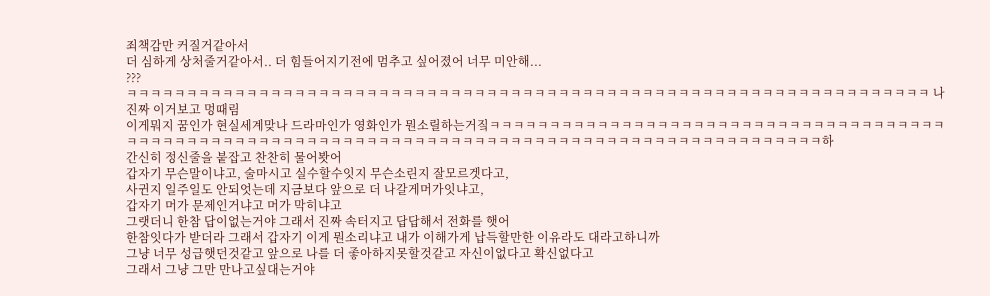죄책감만 커질거같아서
더 심하게 상처줄거같아서.. 더 힘들어지기전에 멈추고 싶어졌어 너무 미안해...
???
ㅋㅋㅋㅋㅋㅋㅋㅋㅋㅋㅋㅋㅋㅋㅋㅋㅋㅋㅋㅋㅋㅋㅋㅋㅋㅋㅋㅋㅋㅋㅋㅋㅋㅋㅋㅋㅋㅋㅋㅋㅋㅋㅋㅋㅋㅋㅋㅋㅋㅋㅋㅋㅋㅋㅋㅋㅋㅋㅋㅋㅋㅋㅋㅋㅋㅋㅋ 나 진짜 이거보고 멍때림
이게뭐지 꿈인가 현실세계맞나 드라마인가 영화인가 뭔소릴하는거짘ㅋㅋㅋㅋㅋㅋㅋㅋㅋㅋㅋㅋㅋㅋㅋㅋㅋㅋㅋㅋㅋㅋㅋㅋㅋㅋㅋㅋㅋㅋㅋㅋㅋㅋㅋㅋㅋㅋㅋㅋㅋㅋㅋㅋㅋㅋㅋㅋㅋㅋㅋㅋㅋㅋㅋㅋㅋㅋㅋㅋㅋㅋㅋㅋㅋㅋㅋㅋㅋㅋㅋㅋㅋㅋㅋㅋㅋㅋㅋㅋㅋㅋㅋㅋㅋㅋㅋㅋㅋㅋㅋㅋㅋㅋㅋㅋ하
간신히 정신줄을 붙잡고 찬찬히 물어봣어
갑자기 무슨말이냐고, 술마시고 실수할수잇지 무슨소린지 잘모르겟다고,
사귄지 일주일도 안되엇는데 지금보다 앞으로 더 나갈게머가잇냐고,
갑자기 머가 문제인거냐고 머가 막히냐고
그랫더니 한참 답이없는거야 그래서 진짜 속터지고 답답해서 전화를 햇어
한참잇다가 받더라 그래서 갑자기 이게 뭔소리냐고 내가 이해가게 납득할만한 이유라도 대라고하니까
그냥 너무 성급햇던것같고 앞으로 나를 더 좋아하지못할것같고 자신이없다고 확신없다고
그래서 그냥 그만 만나고싶대는거야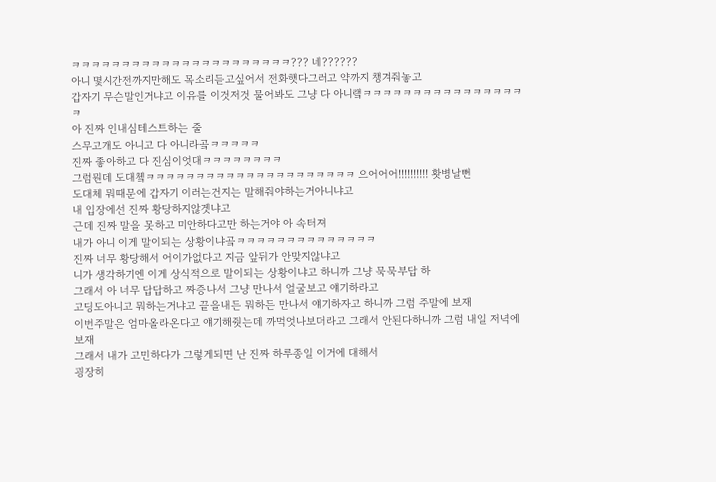ㅋㅋㅋㅋㅋㅋㅋㅋㅋㅋㅋㅋㅋㅋㅋㅋㅋㅋㅋㅋㅋㅋ??? 네??????
아니 몇시간전까지만해도 목소리듣고싶어서 전화햇다그러고 약까지 챙겨줘놓고
갑자기 무슨말인거냐고 이유를 이것저것 물어봐도 그냥 다 아니랰ㅋㅋㅋㅋㅋㅋㅋㅋㅋㅋㅋㅋㅋㅋㅋㅋㅋ
아 진짜 인내심테스트하는 줄
스무고개도 아니고 다 아니라곸ㅋㅋㅋㅋㅋ
진짜 좋아하고 다 진심이엇대ㅋㅋㅋㅋㅋㅋㅋㅋ
그럼뭔데 도대쳌ㅋㅋㅋㅋㅋㅋㅋㅋㅋㅋㅋㅋㅋㅋㅋㅋㅋㅋㅋㅋㅋ 으어어어!!!!!!!!!! 홧병날뻔
도대체 뭐때문에 갑자기 이러는건지는 말해줘야하는거아니냐고
내 입장에선 진짜 황당하지않겟냐고
근데 진짜 말을 못하고 미안하다고만 하는거야 아 속터져
내가 아니 이게 말이되는 상황이냐곸ㅋㅋㅋㅋㅋㅋㅋㅋㅋㅋㅋㅋㅋㅋ
진짜 너무 황당해서 어이가없다고 지금 앞뒤가 안맞지않냐고
니가 생각하기엔 이게 상식적으로 말이되는 상황이냐고 하니까 그냥 묵묵부답 하
그래서 아 너무 답답하고 짜증나서 그냥 만나서 얼굴보고 얘기하라고
고딩도아니고 뭐하는거냐고 끝을내든 뭐하든 만나서 얘기하자고 하니까 그럼 주말에 보재
이번주말은 엄마올라온다고 얘기해줫는데 까먹엇나보더라고 그래서 안된다하니까 그럼 내일 저녁에 보재
그래서 내가 고민하다가 그렇게되면 난 진짜 하루종일 이거에 대해서
굉장히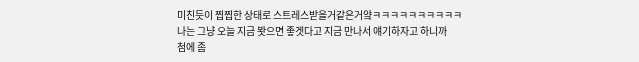미친듯이 찝찝한 상태로 스트레스받을거같은거얔ㅋㅋㅋㅋㅋㅋㅋㅋㅋㅋ
나는 그냥 오늘 지금 봣으면 좋겟다고 지금 만나서 얘기하자고 하니까
첨에 좀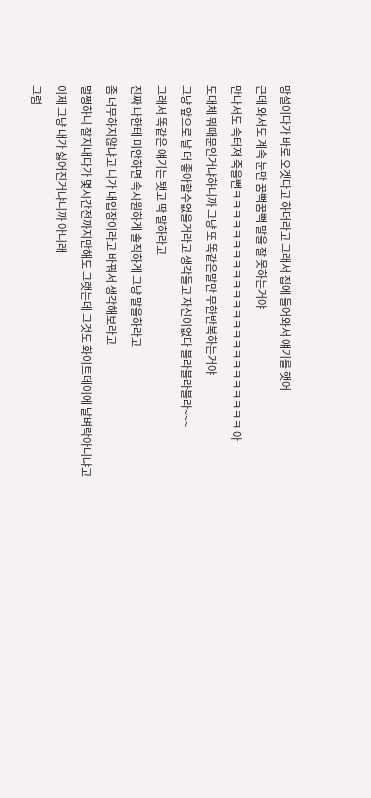망설이다가 바로 오겟다고 하더라고 그래서 집에 들어와서 얘기를 햇어
근데 와서도 계속 눈만 꿈뻑꿈뻑 말을 잘 못하는거야
만나서도 속터져 죽을뻔ㅋㅋㅋㅋㅋㅋㅋㅋㅋㅋㅋㅋㅋㅋㅋㅋㅋㅋㅋㅋㅋㅋㅋㅋ 아
도대체 뭐때문인거냐하니까 그냥 또 똑같은말만 무한반복하는거야
그냥 앞으로 날 더 좋아할수없을거라고 생각들고 자신이없다 블라블라블라~~~
그래서 똑같은 얘기는 됏고 딱 말하라고
진짜 나한테 미안하면 속시원하게 솔직하게 그냥 말을하라고
좀 너무하지않냐고 니가 내입장이라고 바꿔서 생각해보라고
멀쩡하니 잘지내다가 몇시간전까지만해도 그랫는데 그것도 화이트데이에 날벼락아니냐고
이제 그냥 내가 싫어진거냐니까 아니래
그럼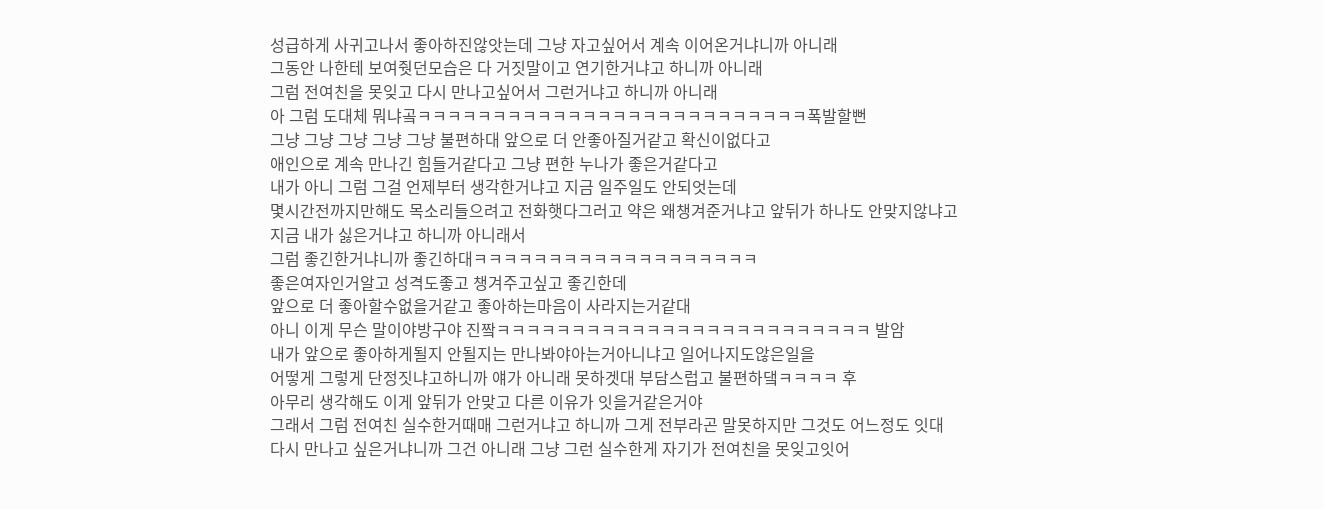성급하게 사귀고나서 좋아하진않앗는데 그냥 자고싶어서 계속 이어온거냐니까 아니래
그동안 나한테 보여줫던모습은 다 거짓말이고 연기한거냐고 하니까 아니래
그럼 전여친을 못잊고 다시 만나고싶어서 그런거냐고 하니까 아니래
아 그럼 도대체 뭐냐곸ㅋㅋㅋㅋㅋㅋㅋㅋㅋㅋㅋㅋㅋㅋㅋㅋㅋㅋㅋㅋㅋㅋㅋㅋㅋㅋ폭발할뻔
그냥 그냥 그냥 그냥 그냥 불편하대 앞으로 더 안좋아질거같고 확신이없다고
애인으로 계속 만나긴 힘들거같다고 그냥 편한 누나가 좋은거같다고
내가 아니 그럼 그걸 언제부터 생각한거냐고 지금 일주일도 안되엇는데
몇시간전까지만해도 목소리들으려고 전화햇다그러고 약은 왜챙겨준거냐고 앞뒤가 하나도 안맞지않냐고
지금 내가 싫은거냐고 하니까 아니래서
그럼 좋긴한거냐니까 좋긴하대ㅋㅋㅋㅋㅋㅋㅋㅋㅋㅋㅋㅋㅋㅋㅋㅋㅋㅋㅋ
좋은여자인거알고 성격도좋고 챙겨주고싶고 좋긴한데
앞으로 더 좋아할수없을거같고 좋아하는마음이 사라지는거같대
아니 이게 무슨 말이야방구야 진짴ㅋㅋㅋㅋㅋㅋㅋㅋㅋㅋㅋㅋㅋㅋㅋㅋㅋㅋㅋㅋㅋㅋㅋㅋㅋ 발암
내가 앞으로 좋아하게될지 안될지는 만나봐야아는거아니냐고 일어나지도않은일을
어떻게 그렇게 단정짓냐고하니까 얘가 아니래 못하겟대 부담스럽고 불편하댘ㅋㅋㅋㅋ 후
아무리 생각해도 이게 앞뒤가 안맞고 다른 이유가 잇을거같은거야
그래서 그럼 전여친 실수한거때매 그런거냐고 하니까 그게 전부라곤 말못하지만 그것도 어느정도 잇대
다시 만나고 싶은거냐니까 그건 아니래 그냥 그런 실수한게 자기가 전여친을 못잊고잇어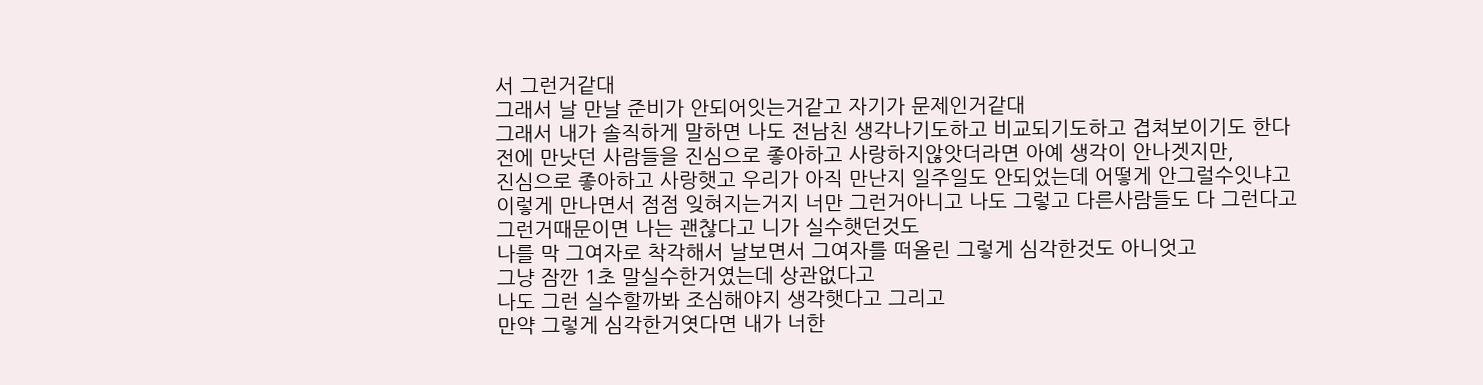서 그런거같대
그래서 날 만날 준비가 안되어잇는거같고 자기가 문제인거같대
그래서 내가 솔직하게 말하면 나도 전남친 생각나기도하고 비교되기도하고 겹쳐보이기도 한다
전에 만낫던 사람들을 진심으로 좋아하고 사랑하지않앗더라면 아예 생각이 안나겟지만,
진심으로 좋아하고 사랑햇고 우리가 아직 만난지 일주일도 안되었는데 어떻게 안그럴수잇냐고
이렇게 만나면서 점점 잊혀지는거지 너만 그런거아니고 나도 그렇고 다른사람들도 다 그런다고
그런거때문이면 나는 괜찮다고 니가 실수햇던것도
나를 막 그여자로 착각해서 날보면서 그여자를 떠올린 그렇게 심각한것도 아니엇고
그냥 잠깐 1초 말실수한거였는데 상관없다고
나도 그런 실수할까봐 조심해야지 생각햇다고 그리고
만약 그렇게 심각한거엿다면 내가 너한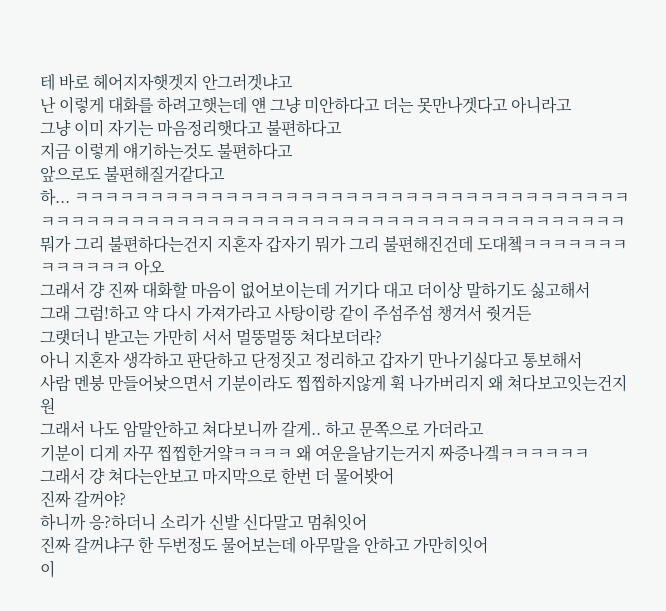테 바로 헤어지자햇겟지 안그러겟냐고
난 이렇게 대화를 하려고햇는데 얜 그냥 미안하다고 더는 못만나겟다고 아니라고
그냥 이미 자기는 마음정리햇다고 불편하다고
지금 이렇게 얘기하는것도 불편하다고
앞으로도 불편해질거같다고
하... ㅋㅋㅋㅋㅋㅋㅋㅋㅋㅋㅋㅋㅋㅋㅋㅋㅋㅋㅋㅋㅋㅋㅋㅋㅋㅋㅋㅋㅋㅋㅋㅋㅋㅋㅋㅋㅋㅋㅋㅋㅋㅋㅋㅋㅋㅋㅋㅋㅋㅋㅋㅋㅋㅋㅋㅋㅋㅋㅋㅋㅋㅋㅋㅋㅋㅋㅋㅋㅋㅋㅋㅋㅋㅋㅋㅋ 뭐가 그리 불편하다는건지 지혼자 갑자기 뭐가 그리 불편해진건데 도대쳌ㅋㅋㅋㅋㅋㅋㅋㅋㅋㅋㅋㅋㅋ 아오
그래서 걍 진짜 대화할 마음이 없어보이는데 거기다 대고 더이상 말하기도 싫고해서
그래 그럼!하고 약 다시 가져가라고 사탕이랑 같이 주섬주섬 챙겨서 줫거든
그랫더니 받고는 가만히 서서 멀뚱멀뚱 쳐다보더라?
아니 지혼자 생각하고 판단하고 단정짓고 정리하고 갑자기 만나기싫다고 통보해서
사람 멘붕 만들어놧으면서 기분이라도 찝찝하지않게 휙 나가버리지 왜 쳐다보고잇는건지 원
그래서 나도 암말안하고 쳐다보니까 갈게.. 하고 문쪽으로 가더라고
기분이 디게 자꾸 찝찝한거얔ㅋㅋㅋㅋ 왜 여운을남기는거지 짜증나겤ㅋㅋㅋㅋㅋㅋ
그래서 걍 쳐다는안보고 마지막으로 한번 더 물어봣어
진짜 갈꺼야?
하니까 응?하더니 소리가 신발 신다말고 멈춰잇어
진짜 갈꺼냐구 한 두번정도 물어보는데 아무말을 안하고 가만히잇어
이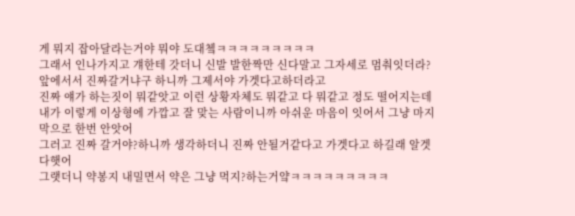게 뭐지 잡아달라는거야 뭐야 도대쳌ㅋㅋㅋㅋㅋㅋㅋㅋㅋ
그래서 인나가지고 걔한테 갓더니 신발 발한짝만 신다말고 그자세로 멈춰잇더라?
앞에서서 진짜갈거냐구 하니까 그제서야 가겟다고하더라고
진짜 얘가 하는짓이 뭐같앗고 이런 상황자체도 뭐같고 다 뭐같고 정도 떨어지는데
내가 이렇게 이상형에 가깝고 잘 맞는 사람이니까 아쉬운 마음이 잇어서 그냥 마지막으로 한번 안앗어
그러고 진짜 갈거야?하니까 생각하더니 진짜 안될거같다고 가겟다고 하길래 알겟다햇어
그랫더니 약봉지 내밀면서 약은 그냥 먹지?하는거얔ㅋㅋㅋㅋㅋㅋㅋㅋㅋ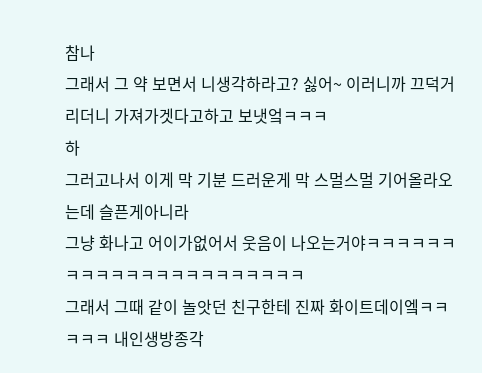참나
그래서 그 약 보면서 니생각하라고? 싫어~ 이러니까 끄덕거리더니 가져가겟다고하고 보냇엌ㅋㅋㅋ
하
그러고나서 이게 막 기분 드러운게 막 스멀스멀 기어올라오는데 슬픈게아니라
그냥 화나고 어이가없어서 웃음이 나오는거야ㅋㅋㅋㅋㅋㅋㅋㅋㅋㅋㅋㅋㅋㅋㅋㅋㅋㅋㅋㅋㅋㅋ
그래서 그때 같이 놀앗던 친구한테 진짜 화이트데이엨ㅋㅋㅋㅋㅋ 내인생방종각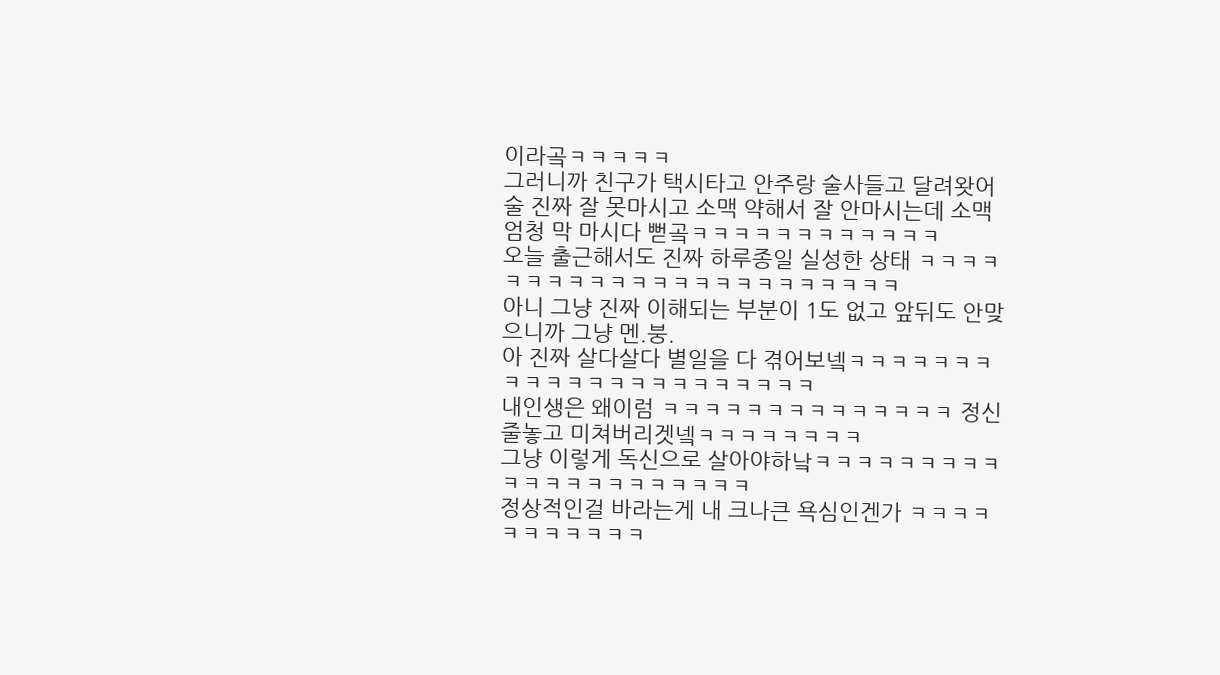이라곸ㅋㅋㅋㅋㅋ
그러니까 친구가 택시타고 안주랑 술사들고 달려왓어
술 진짜 잘 못마시고 소맥 약해서 잘 안마시는데 소맥 엄청 막 마시다 뻗곸ㅋㅋㅋㅋㅋㅋㅋㅋㅋㅋㅋㅋ
오늘 출근해서도 진짜 하루종일 실성한 상태 ㅋㅋㅋㅋㅋㅋㅋㅋㅋㅋㅋㅋㅋㅋㅋㅋㅋㅋㅋㅋㅋㅋㅋ
아니 그냥 진짜 이해되는 부분이 1도 없고 앞뒤도 안맞으니까 그냥 멘.붕.
아 진짜 살다살다 별일을 다 겪어보넼ㅋㅋㅋㅋㅋㅋㅋㅋㅋㅋㅋㅋㅋㅋㅋㅋㅋㅋㅋㅋㅋㅋ
내인생은 왜이럼 ㅋㅋㅋㅋㅋㅋㅋㅋㅋㅋㅋㅋㅋㅋ 정신줄놓고 미쳐버리겟넼ㅋㅋㅋㅋㅋㅋㅋㅋ
그냥 이렇게 독신으로 살아야하낰ㅋㅋㅋㅋㅋㅋㅋㅋㅋㅋㅋㅋㅋㅋㅋㅋㅋㅋㅋㅋㅋ
정상적인걸 바라는게 내 크나큰 욕심인겐가 ㅋㅋㅋㅋㅋㅋㅋㅋㅋㅋㅋ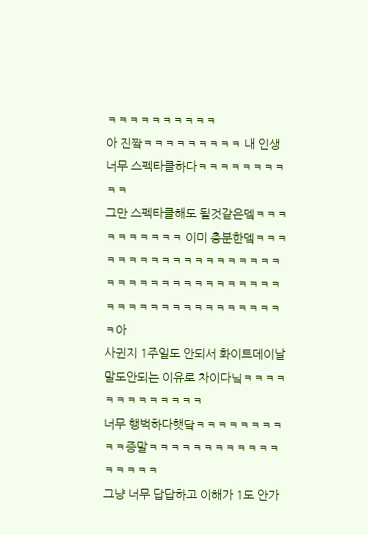ㅋㅋㅋㅋㅋㅋㅋㅋㅋㅋ
아 진짴ㅋㅋㅋㅋㅋㅋㅋㅋㅋ 내 인생 너무 스펙타클하다ㅋㅋㅋㅋㅋㅋㅋㅋㅋㅋ
그만 스펙타클해도 될것같은뎈ㅋㅋㅋㅋㅋㅋㅋㅋㅋㅋ 이미 충분한뎈ㅋㅋㅋㅋㅋㅋㅋㅋㅋㅋㅋㅋㅋㅋㅋㅋㅋㅋㅋㅋㅋㅋㅋㅋㅋㅋㅋㅋㅋㅋㅋㅋㅋㅋㅋㅋㅋㅋㅋㅋㅋㅋㅋㅋㅋㅋㅋㅋㅋㅋㅋㅋ아
사귄지 1주일도 안되서 화이트데이날 말도안되는 이유로 차이다닠ㅋㅋㅋㅋㅋㅋㅋㅋㅋㅋㅋㅋㅋ
너무 행벅하다햇닼ㅋㅋㅋㅋㅋㅋㅋㅋㅋㅋ증말ㅋㅋㅋㅋㅋㅋㅋㅋㅋㅋㅋㅋㅋㅋㅋㅋㅋ
그냥 너무 답답하고 이해가 1도 안가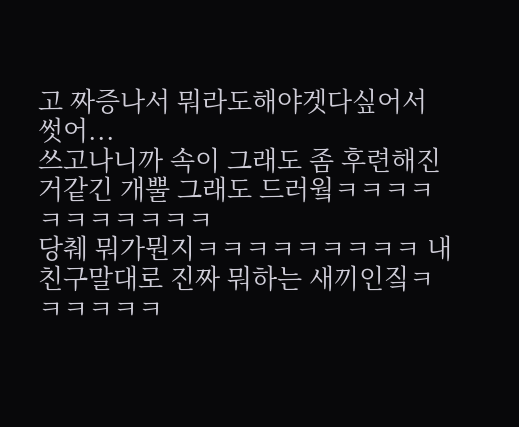고 짜증나서 뭐라도해야겟다싶어서 썻어...
쓰고나니까 속이 그래도 좀 후련해진거같긴 개뿔 그래도 드러웤ㅋㅋㅋㅋㅋㅋㅋㅋㅋㅋㅋ
당췌 뭐가뭔지ㅋㅋㅋㅋㅋㅋㅋㅋㅋ 내친구말대로 진짜 뭐하는 새끼인짘ㅋㅋㅋㅋㅋㅋ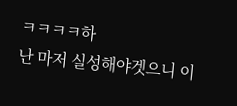ㅋㅋㅋㅋ하
난 마저 실성해야겟으니 이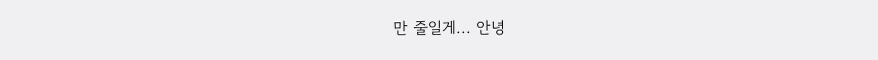만 줄일게... 안녕